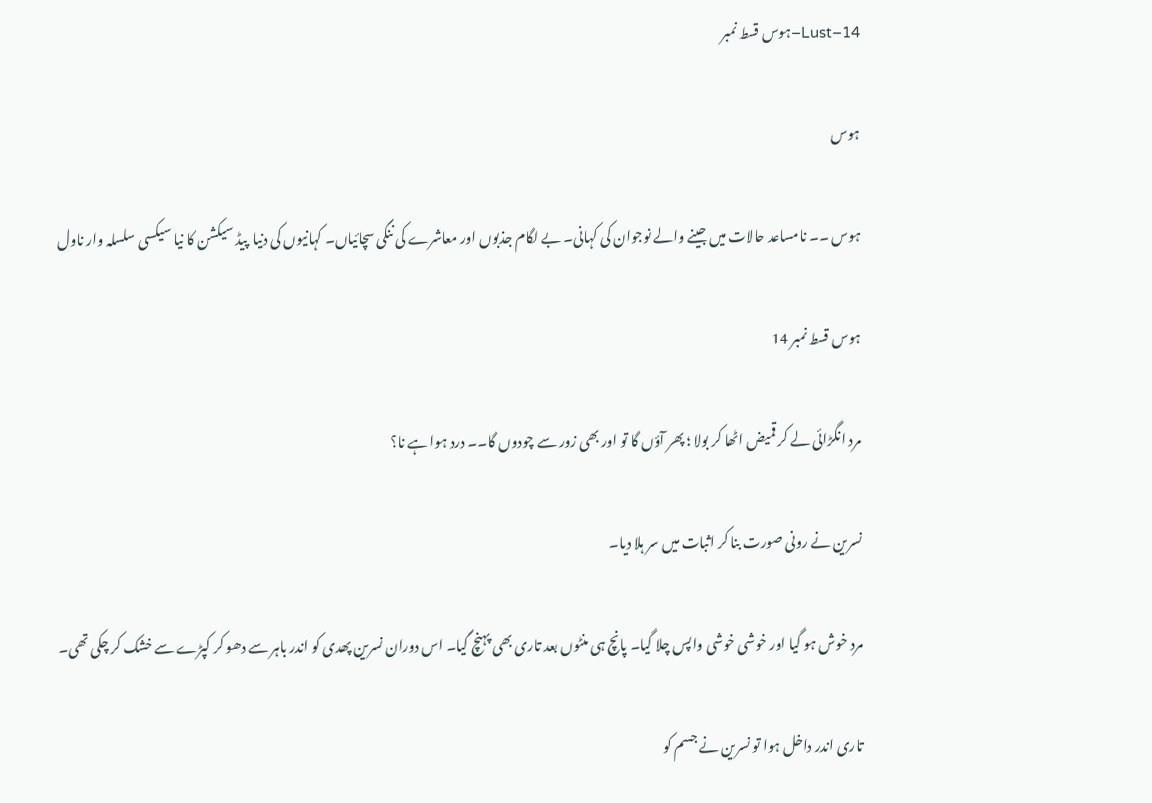Lust–14–ہوس قسط نمبر

ہوس

ہوس ۔۔ نامساعد حالات میں جینے والے نوجوان کی کہانی۔ بے لگام جذبوں اور معاشرے کی ننگی سچائیاں۔ کہانیوں کی دنیا  پیڈ سیکشن کا نیا سیکسی سلسلہ وار ناول

ہوس قسط نمبر 14

مرد انگڑائی لے کر قمیض اٹھا کر بولا ؛ پھر آؤں گا تو اور بھی زور سے چودوں گا۔۔ درد ہوا ہے نا؟

نسرین نے رونی صورت بنا کر اثبات میں سر ہلا دیا۔

مرد خوش ہو گیا اور خوشی خوشی واپس چلا گیا۔ پانچ ہی منٹوں بعد تاری بھی پہنچ گیا۔ اس دوران نسرین پھدی کو اندر باہر سے دھو کر کپڑے سے خشک کر چکی تھی۔

تاری اندر داخل ہوا تو نسرین نے جسم کو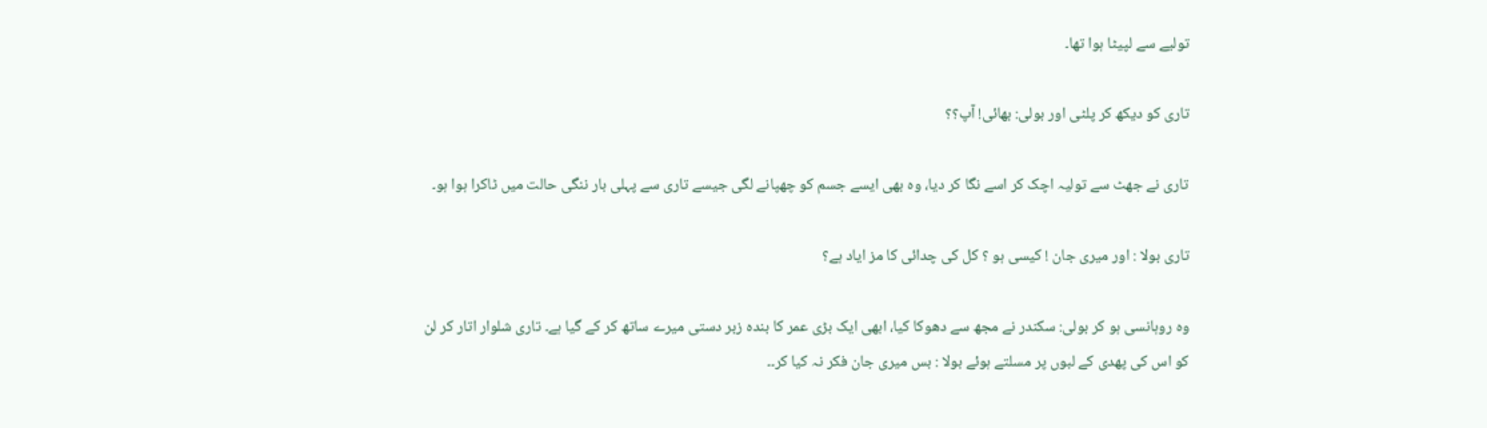تولیے سے لپیٹا ہوا تھا۔

تاری کو دیکھ کر پلٹی اور بولی: بھائی! آپ؟؟

تاری نے جھٹ سے تولیہ اچک کر اسے نگا کر دیا، وہ بھی ایسے جسم کو چھپانے لگی جیسے تاری سے پہلی بار ننگی حالت میں ٹاکرا ہوا ہو۔

تاری بولا : اور میری جان ! کیسی ہو ؟ کل کی چدائی کا مز ایاد ہے؟

وہ روہانسی ہو کر بولی: سکندر نے مجھ سے دھوکا کیا، ابھی ایک بڑی عمر کا بندہ زبر دستی میرے ساتھ کر کے گیا ہے۔ تاری شلوار اتار کر لن کو اس کی پھدی کے لبوں پر مسلتے ہوئے بولا : بس میری جان فکر نہ کیا کر۔۔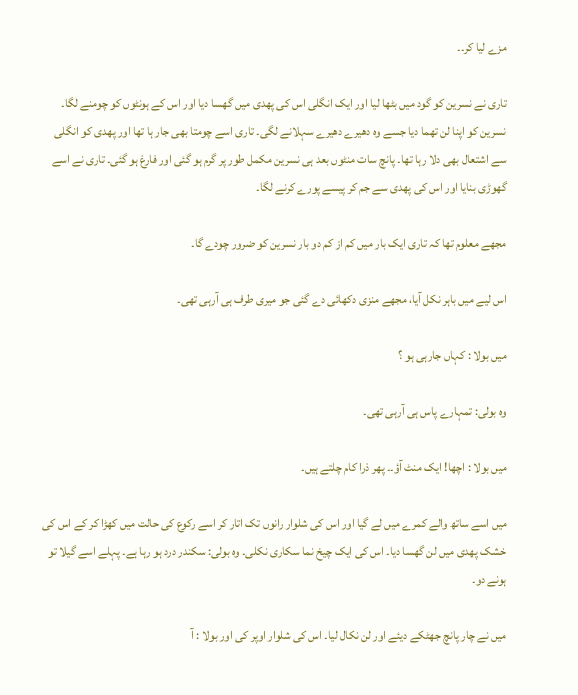مزے لیا کر۔۔

تاری نے نسرین کو گود میں بٹھا لیا اور ایک انگلی اس کی پھدی میں گھسا دیا اور اس کے ہونٹوں کو چومنے لگا۔ نسرین کو اپنا لن تھما دیا جسے وہ دھیرے دھیرے سہلانے لگی۔ تاری اسے چومتا بھی جار ہا تھا اور پھدی کو انگلی سے اشتعال بھی دلا رہا تھا۔ پانچ سات منٹوں بعد ہی نسرین مکمل طور پر گرم ہو گئی اور فارغ ہو گئی۔ تاری نے اسے گھوڑی بنایا اور اس کی پھدی سے جم کر پیسے پورے کرنے لگا۔

مجھے معلوم تھا کہ تاری ایک بار میں کم از کم دو بار نسرین کو ضرور چودے گا۔

اس لیے میں باہر نکل آیا، مجھے منزی دکھائی دے گئی جو میری طرف ہی آرہی تھی۔

میں بولا : کہاں جارہی ہو ؟

وہ بولی: تمہارے پاس ہی آرہی تھی۔

میں بولا : اچھا! ایک منٹ آؤ۔۔ پھر ذرا کام چلتے ہیں۔

میں اسے ساتھ والے کمرے میں لے گیا اور اس کی شلوار رانوں تک اتار کر اسے رکوع کی حالت میں کھڑا کر کے اس کی خشک پھدی میں لن گھسا دیا۔ اس کی ایک چیخ نما سکاری نکلی۔ وہ بولی: سکندر درد ہو رہا ہے۔ پہلے اسے گیلا تو ہونے دو۔

میں نے چار پانچ جھٹکے دیئے اور لن نکال لیا۔ اس کی شلوار اوپر کی اور بولا : آ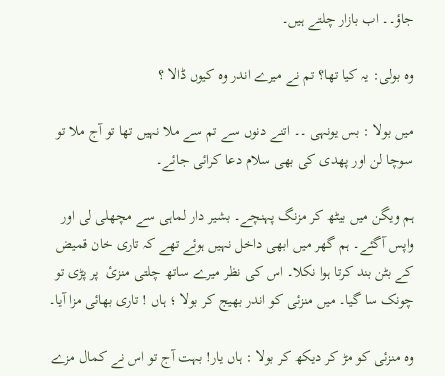جاؤ۔۔ اب بازار چلتے ہیں۔

وہ بولی: یہ کیا تھا؟ تم نے میرے اندر وہ کیوں ڈالا ؟

میں بولا : بس یونہی ۔۔ اتنے دنوں سے تم سے ملا نہیں تھا تو آج ملا تو سوچا لن اور پھدی کی بھی سلام دعا کرائی جائے۔

ہم ویگن میں بیٹھ کر مزنگ پہنچے۔ بشیر دار لماہی سے مچھلی لی اور واپس آگئے۔ ہم گھر میں ابھی داخل نہیں ہوئے تھے کہ تاری خان قمیض کے بٹن بند کرتا ہوا نکلا۔ اس کی نظر میرے ساتھ چلتی منزئ  پر پڑی تو چونک سا گیا۔ میں منزئی کو اندر بھیج کر بولا ؛ ہاں ! تاری بھائی مزا آیا۔

وہ منزئی کو مڑ کر دیکھ کر بولا : ہاں یار! بہت آج تو اس نے کمال مزے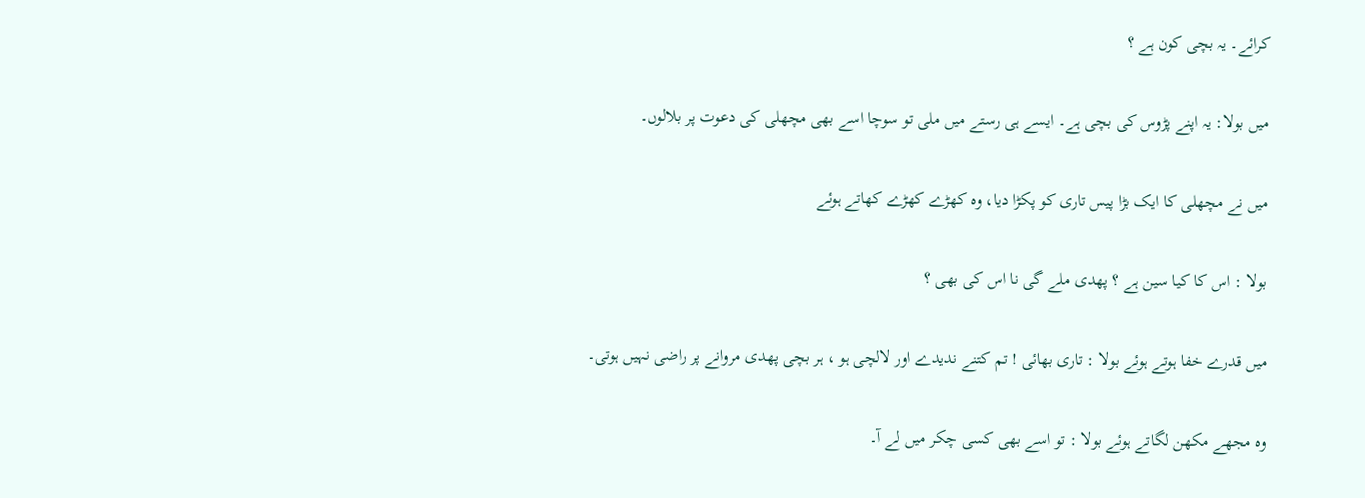کرائے۔ یہ بچی کون ہے ؟

میں بولا: یہ اپنے پڑوس کی بچی ہے۔ ایسے ہی رستے میں ملی تو سوچا اسے بھی مچھلی کی دعوت پر بلالوں۔

میں نے مچھلی کا ایک بڑا پیس تاری کو پکڑا دیا، وہ کھڑے کھڑے کھاتے ہوئے

بولا : اس کا کیا سین ہے ؟ پھدی ملے گی نا اس کی بھی ؟

میں قدرے خفا ہوتے ہوئے بولا : تاری بھائی ! تم کتنے ندیدے اور لالچی ہو ، ہر بچی پھدی مروانے پر راضی نہیں ہوتی۔

وہ مجھے مکھن لگاتے ہوئے بولا : تو اسے بھی کسی چکر میں لے آ۔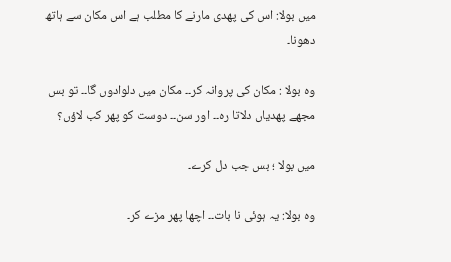میں بولا: اس کی پھدی مارنے کا مطلب ہے اس مکان سے ہاتھ دھونا۔

وہ بولا : مکان کی پروانہ کر۔۔ مکان میں دلوادوں گا۔۔ تو بس مجھے پھدیاں دلاتا رہ۔۔ اور سن۔۔ دوست کو پھر کب لاؤں؟

میں بولا ؛ بس جب دل کرے۔

وہ بولا: یہ ہوئی نا بات۔۔ اچھا پھر مزے کر۔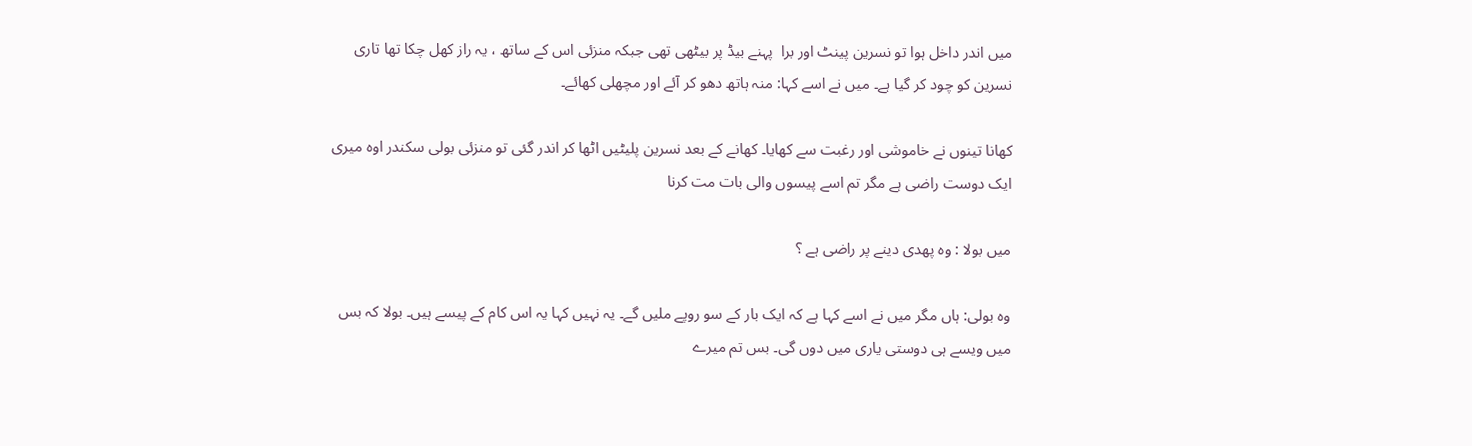میں اندر داخل ہوا تو نسرین پینٹ اور برا  پہنے بیڈ پر بیٹھی تھی جبکہ منزئی اس کے ساتھ ، یہ راز کھل چکا تھا تاری نسرین کو چود کر گیا ہے۔ میں نے اسے کہا: منہ ہاتھ دھو کر آئے اور مچھلی کھائے۔

کھانا تینوں نے خاموشی اور رغبت سے کھایا۔ کھانے کے بعد نسرین پلیٹیں اٹھا کر اندر گئی تو منزئی بولی سکندر اوہ میری ایک دوست راضی ہے مگر تم اسے پیسوں والی بات مت کرنا

میں بولا : وہ پھدی دینے پر راضی ہے ؟

وہ بولی: ہاں مگر میں نے اسے کہا ہے کہ ایک بار کے سو روپے ملیں گے۔ یہ نہیں کہا یہ اس کام کے پیسے ہیں۔ بولا کہ بس میں ویسے ہی دوستی یاری میں دوں گی۔ بس تم میرے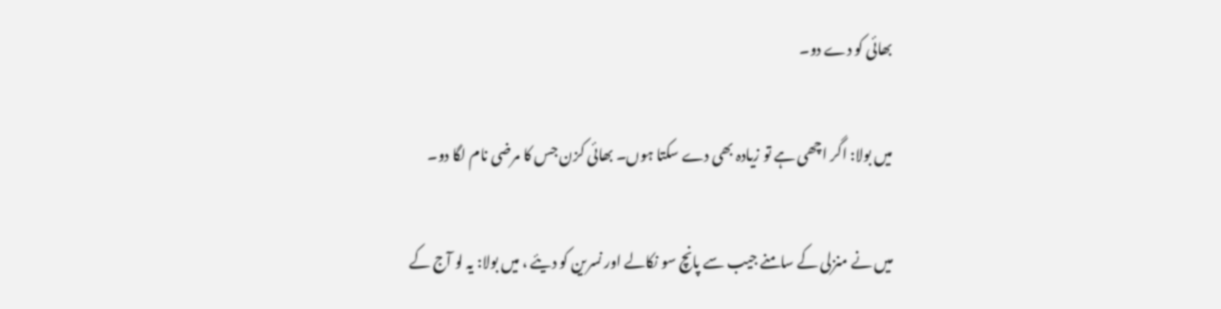بھائی کو دے دو۔

میں بولا: اگر اچھی ہے تو زیادہ بھی دے سکتا ہوں۔ بھائی کزن جس کا مرضی نام لگا دو۔

میں نے منزلی کے سامنے جیب سے پانچ سو نکالے اور نسرین کو دیئے ، میں بولا: یہ لو آج کے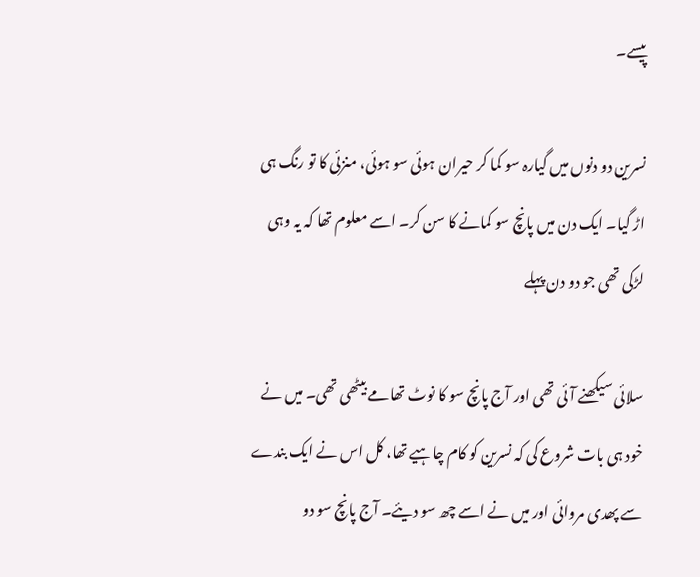پیسے۔

نسرین دو دنوں میں گیارہ سو کما کر حیران ہوئی سو ہوئی، منزئی کا تو رنگ ہی اڑ گیا۔ ایک دن میں پانچ سو کمانے کا سن کر۔ اسے معلوم تھا کہ یہ وہی لڑکی تھی جو دو دن پہلے

سلائی سیکھنے آئی تھی اور آج پانچ سو کا نوٹ تھامے بیٹھی تھی۔ میں نے خود ہی بات شروع کی کہ نسرین کو کام چاہیے تھا، کل اس نے ایک بندے سے پھدی مروائی اور میں نے اسے چھ سو دیئے۔ آج پانچ سو دو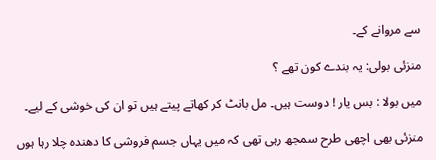سے مروانے کے۔

منزئی بولی: یہ بندے کون تھے ؟

میں بولا : بس یار ! دوست ہیں۔ مل بانٹ کر کھاتے پیتے ہیں تو ان کی خوشی کے لیے۔

منزئی بھی اچھی طرح سمجھ رہی تھی کہ میں یہاں جسم فروشی کا دھندہ چلا رہا ہوں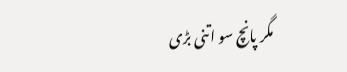مگر پانچ سو اتنی بڑی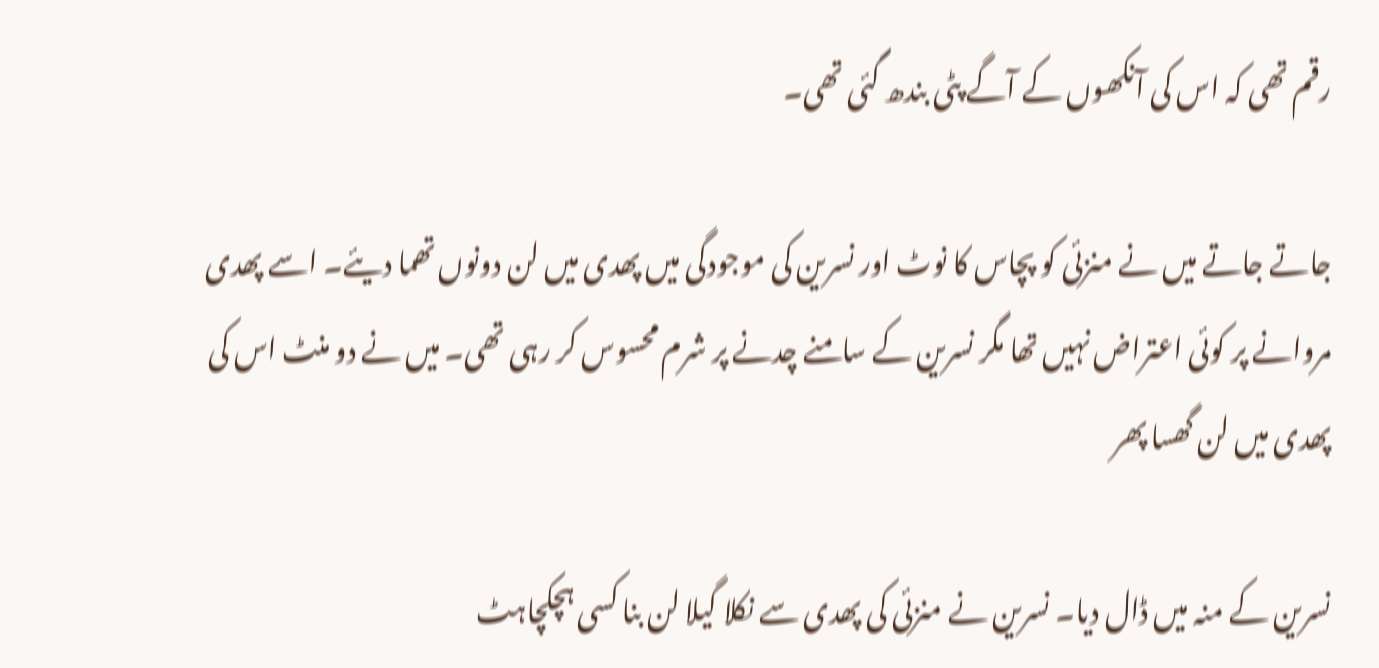رقم تھی کہ اس کی آنکھوں کے آگے پٹی بندھ گئی تھی۔

جاتے جاتے میں نے منزئی کو پچاس کا نوٹ اور نسرین کی موجودگی میں پھدی میں لن دونوں تھما دیئے۔ اسے پھدی مروانے پر کوئی اعتراض نہیں تھا مگر نسرین کے سامنے چدنے پر شرم محسوس کر رہی تھی۔ میں نے دو منٹ اس کی پھدی میں لن گھسا پھر

نسرین کے منہ میں ڈال دیا۔ نسرین نے منزئی کی پھدی سے نکلا گیلا لن بنا کسی ہچکچاہٹ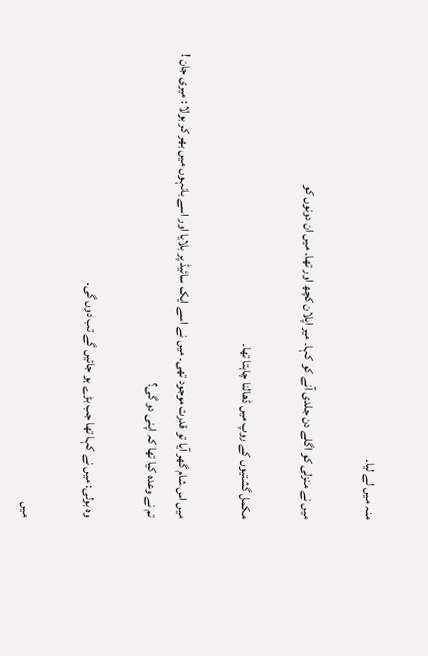منہ میں لے لیا۔

میں نے منزلی کو اگلے دن جلدی آنے کو کہا۔ میر اپلان کچھ اور تھا۔ میں ان دونوں کو

مکمل گشتیوں کے روپ میں ڈھالنا چاہتا تھا۔

میں اس شام گھر آیا تو قدرت موجود تھی۔ میں نے اسے ایک سائیڈ پر بلایا اور اسے بانہوں میں بھر کر بولا : میری جان ! تم نے وعدہ کیا تھا کہ اپنی دو گی؟

وہ بولی: میں نے کہا تھا جب بڑے ہو جائیں گے تب دوں گی۔

میں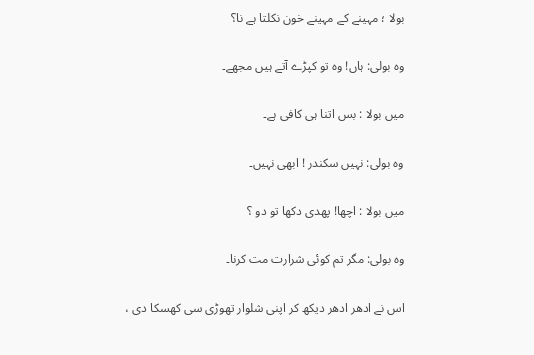بولا ؛ مہینے کے مہینے خون نکلتا ہے نا؟

وہ بولی: ہاں! وہ تو کپڑے آتے ہیں مجھے۔

میں بولا : بس اتنا ہی کافی ہے۔

وہ بولی: نہیں سکندر ! ابھی نہیں۔

میں بولا : اچھا! پھدی دکھا تو دو ؟

وہ بولی: مگر تم کوئی شرارت مت کرنا۔

اس نے ادھر ادھر دیکھ کر اپنی شلوار تھوڑی سی کھسکا دی ،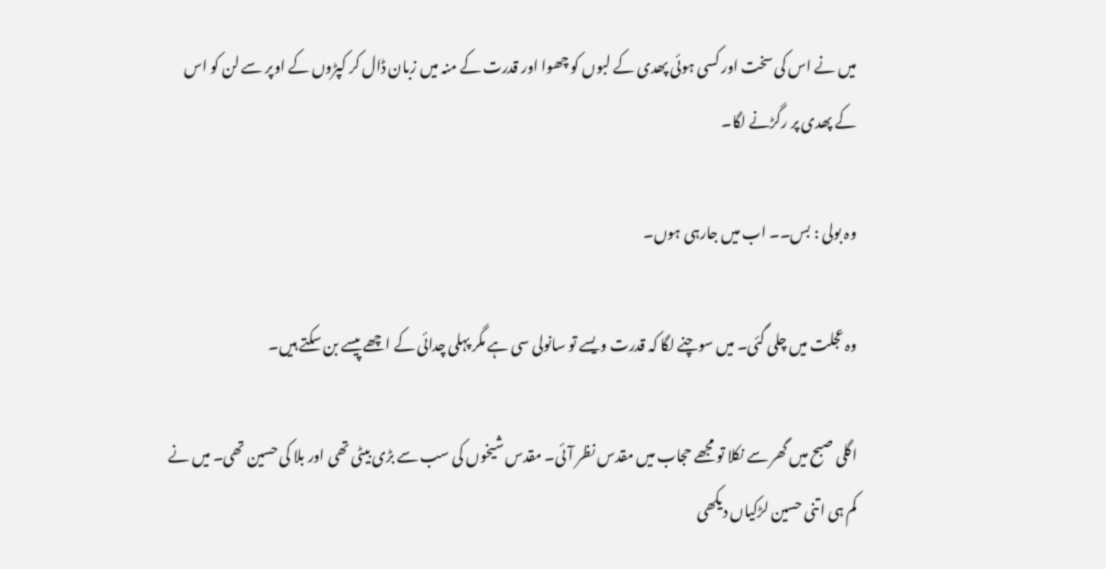میں نے اس کی سخت اور کسی ہوئی پھدی کے لبوں کو چھوا اور قدرت کے منہ میں زبان ڈال کر کپڑوں کے اوپر سے لن کو اس کے پھدی پر رگڑنے لگا۔

وہ بولی : بس۔۔ اب میں جارہی ہوں۔

وہ عجلت میں چلی گئی۔ میں سوچنے لگا کہ قدرت ویسے تو سانولی سی ہے مگر پہلی چدائی کے اچھے پیسے بن سکتے ہیں۔

اگلی صبح میں گھر سے نکلا تو مجھے حجاب میں مقدس نظر آئی۔ مقدس شیخوں کی سب سے بڑی بیٹی تھی اور بلا کی حسین تھی۔ میں نے کم ہی اتنی حسین لڑکیاں دیکھی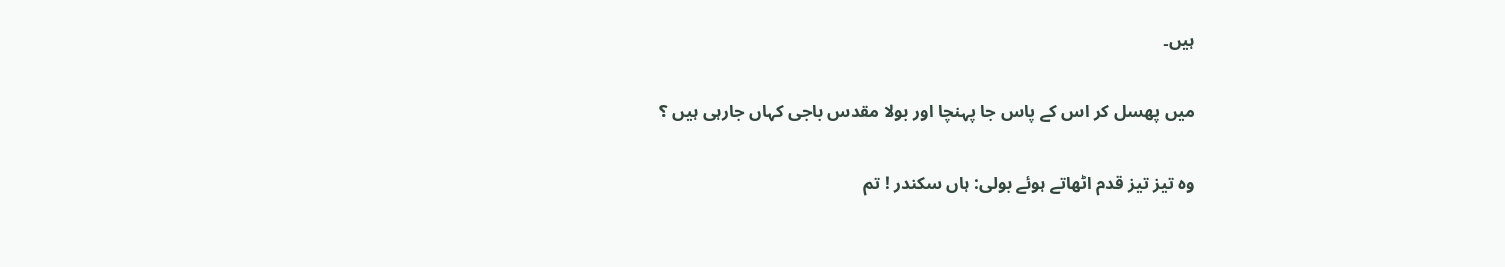ہیں۔

میں پھسل کر اس کے پاس جا پہنچا اور بولا مقدس باجی کہاں جارہی ہیں ؟

وہ تیز تیز قدم اٹھاتے ہوئے بولی: ہاں سکندر ! تم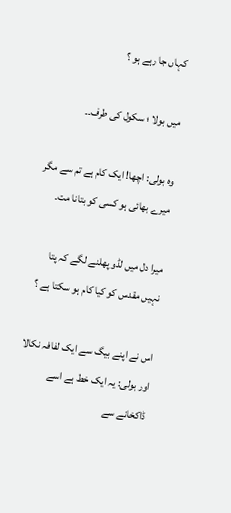کہاں جا رہے ہو ؟

میں بولا ؛ سکول کی طرف۔۔

وہ بولی: اچھا! ایک کام ہے تم سے مگر میرے بھائی ہو کسی کو بتانا مت۔

میرا دل میں لڈو پھلنے لگے کہ پتا نہیں مقدس کو کیا کام ہو سکتا ہے ؟

اس نے اپنے بیگ سے ایک لفافہ نکالا اور بولی: یہ ایک خط ہے اسے ڈاکخانے سے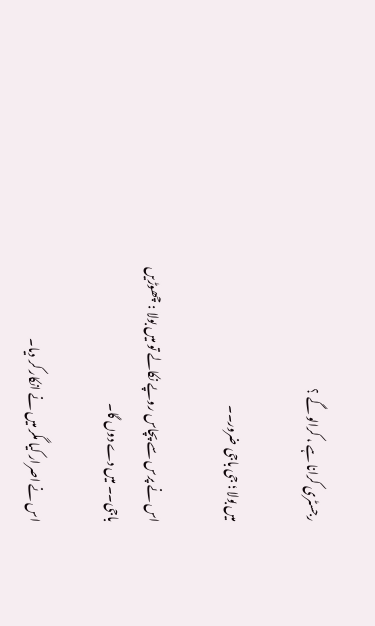رجسٹری کرانا ہے ، کرالو گے ؟

میں بولا ؛ جی باجی ضرور۔۔

اس نے پرس سے پچاس روپے نکالے تو میں بولا : چھوڑیں باجی۔۔ میں دے دوں گا۔

اس نے اصرار کیا مگر میں نے انکار کر دیا۔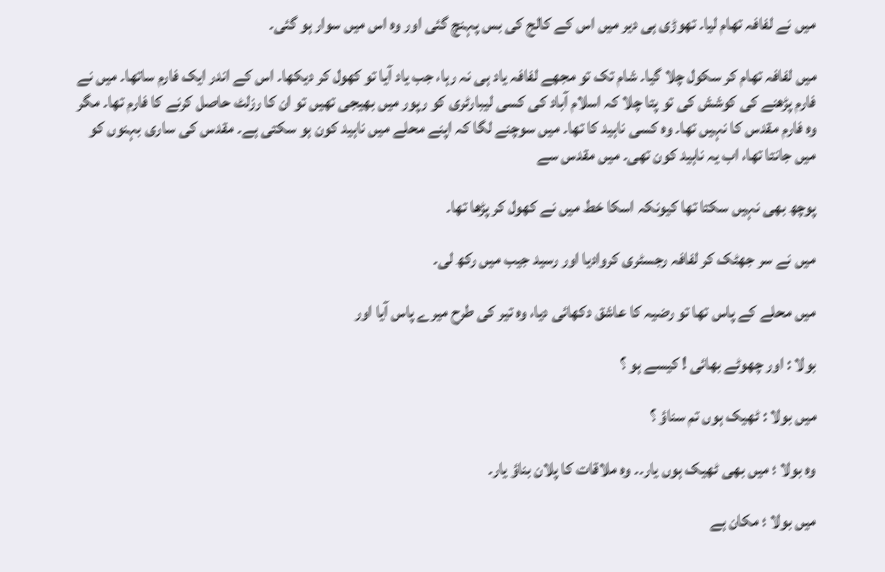میں نے لفافہ تھام لیا۔ تھوڑی ہی دیر میں اس کے کالج کی بس پہنچ گئی اور وہ اس میں سوار ہو گئی۔

میں لفافہ تھام کر سکول چلا گیا۔ شام تک تو مجھے لفافہ یاد ہی نہ رہا، جب یاد آیا تو کھول کر دیکھا۔ اس کے اندر ایک فارم ساتھا۔ میں نے فارم پڑھنے کی کوشش کی تو پتا چلا کہ اسلام آباد کی کسی لیبارٹری کو رپور میں بھیجی تھیں تو ان کا رزلٹ حاصل کرنے کا فارم تھا۔ مگر وہ فارم مقدس کا نہیں تھا۔ وہ کسی ناہید کا تھا۔ میں سوچنے لگا کہ اپنے محلے میں ناہید کون ہو سکتی ہے۔ مقدس کی ساری بہنوں کو میں جانتا تھا، اب یہ ناہید کون تھی۔ میں مقدس سے

پوچھ بھی نہیں سکتا تھا کیونکہ اسکا خط میں نے کھول کر پڑھا تھا۔

میں نے سر جھٹک کر لفافہ رجسٹری کروادیا اور رسید جیب میں رکھ لی۔

میں محلے کے پاس تھا تو رضیہ کا عاشق دکھائی دیا، وہ تیر کی طرح میرے پاس آیا اور

بولا : اور چھوٹے بھائی ! کیسے ہو ؟

میں بولا : ٹھیک ہوں تم سناؤ ؟

وہ بولا ؛ میں بھی ٹھیک ہوں یار۔۔ وہ ملاقات کا پلان بناؤ یار۔

میں بولا ؛ مکان ہے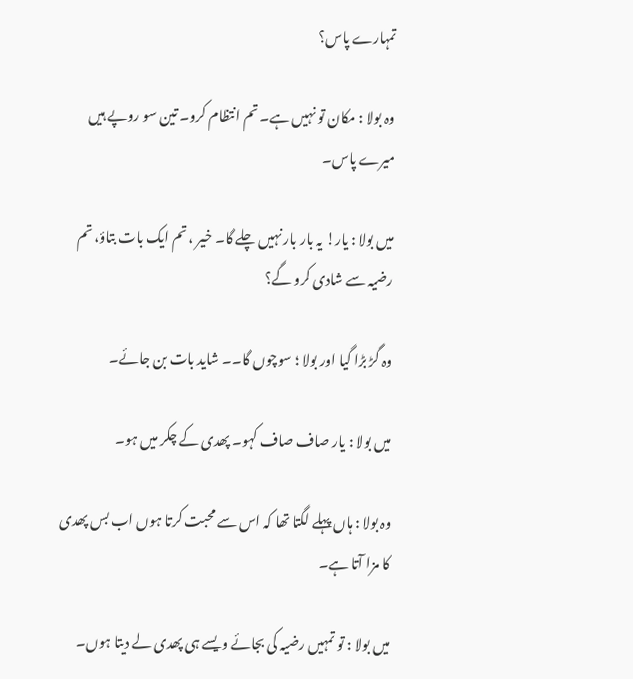تمہارے پاس؟

وہ بولا : مکان تو نہیں ہے۔ تم انتظام کرو۔ تین سو روپے ہیں میرے پاس۔

میں بولا : یار! یہ بار بار نہیں چلے گا۔ خیر ، تم ایک بات بتاؤ، تم رضیہ سے شادی کرو گے؟

وہ گڑ بڑا گیا اور بولا ؛ سوچوں گا۔۔ شاید بات بن جائے۔

میں بولا : یار صاف صاف کہو۔ پھدی کے چکر میں ہو۔

وہ بولا : ہاں پہلے لگتا تھا کہ اس سے محبت کرتا ہوں اب بس پھدی کا مزا آتا ہے۔

میں بولا : تو تمہیں رضیہ کی بجائے ویسے ہی پھدی لے دیتا ہوں۔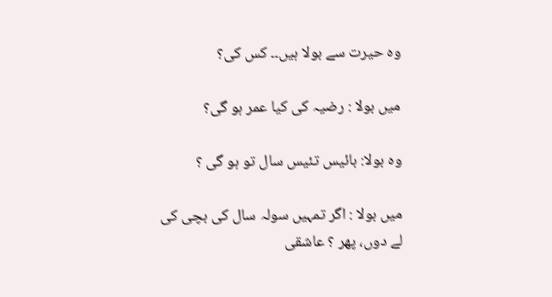وہ حیرت سے بولا ہیں۔۔ کس کی؟

میں بولا : رضیہ کی کیا عمر ہو گی؟

وہ بولا: بائیس تئیس سال تو ہو گی ؟

میں بولا : اگر تمہیں سولہ سال کی بچی کی لے دوں، پھر ؟ عاشقی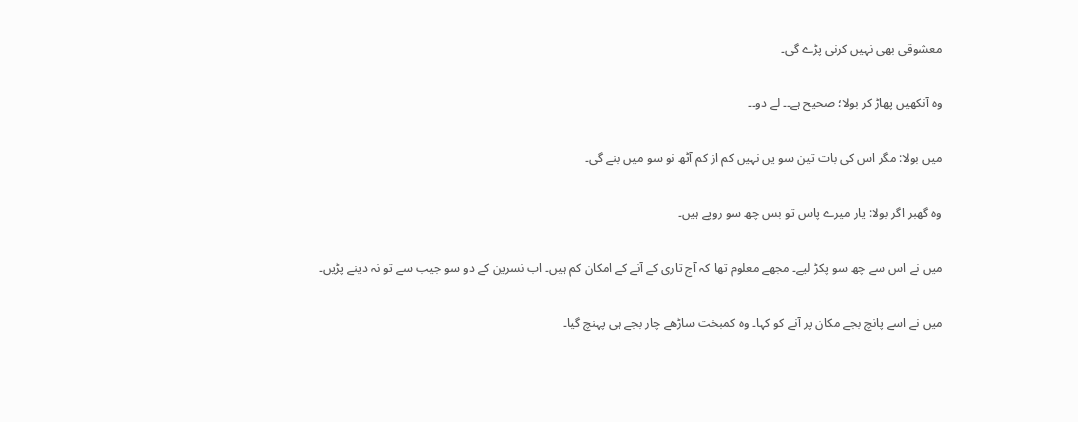معشوقی بھی نہیں کرنی پڑے گی۔

وہ آنکھیں پھاڑ کر بولا؛ صحیح ہے۔۔ لے دو۔۔

میں بولا: مگر اس کی بات تین سو یں نہیں کم از کم آٹھ نو سو میں بنے گی۔

وہ گھبر اگر بولا: یار میرے پاس تو بس چھ سو روپے ہیں۔

میں نے اس سے چھ سو پکڑ لیے۔ مجھے معلوم تھا کہ آج تاری کے آنے کے امکان کم ہیں۔ اب نسرین کے دو سو جیب سے تو نہ دینے پڑیں۔

میں نے اسے پانچ بجے مکان پر آنے کو کہا۔ وہ کمبخت ساڑھے چار بجے ہی پہنچ گیا۔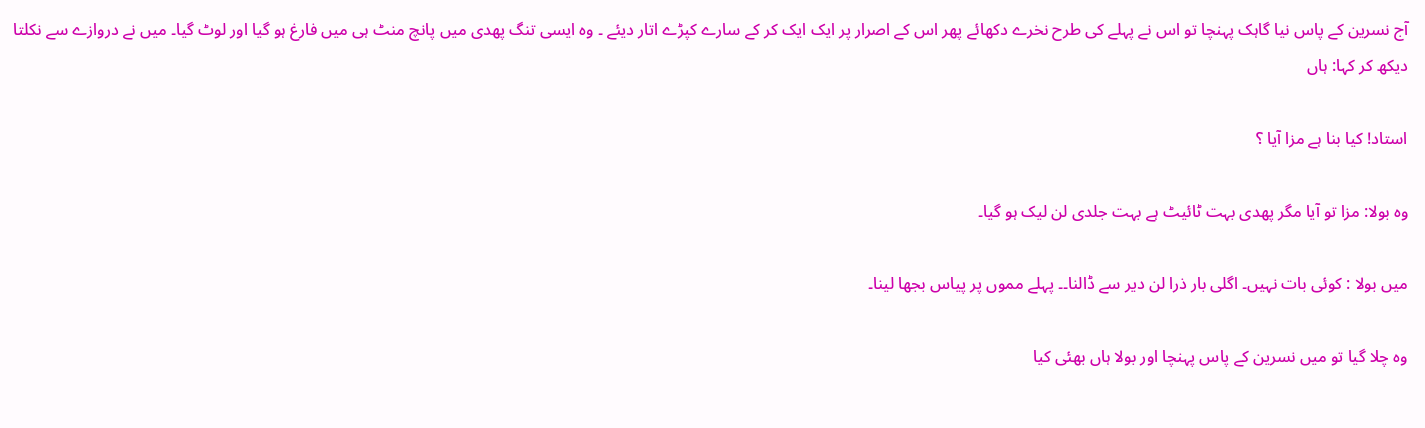آج نسرین کے پاس نیا گاہک پہنچا تو اس نے پہلے کی طرح نخرے دکھائے پھر اس کے اصرار پر ایک ایک کر کے سارے کپڑے اتار دیئے ۔ وہ ایسی تنگ پھدی میں پانچ منٹ ہی میں فارغ ہو گیا اور لوٹ گیا۔ میں نے دروازے سے نکلتا دیکھ کر کہا: ہاں

استاد! کیا بنا ہے مزا آیا ؟

وہ بولا: مزا تو آیا مگر پھدی بہت ٹائیٹ ہے بہت جلدی لن لیک ہو گیا۔

میں بولا : کوئی بات نہیں۔ اگلی بار ذرا لن دیر سے ڈالنا۔۔ پہلے مموں پر پیاس بجھا لینا۔

وہ چلا گیا تو میں نسرین کے پاس پہنچا اور بولا ہاں بھئی کیا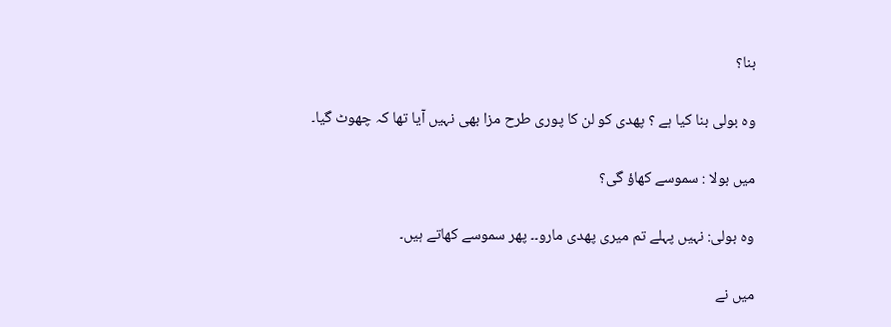بنا؟

وہ بولی بنا کیا ہے ؟ پھدی کو لن کا پوری طرح مزا بھی نہیں آیا تھا کہ چھوٹ گیا۔

میں بولا : سموسے کھاؤ گی؟

وہ بولی: نہیں پہلے تم میری پھدی مارو۔۔ پھر سموسے کھاتے ہیں۔

میں نے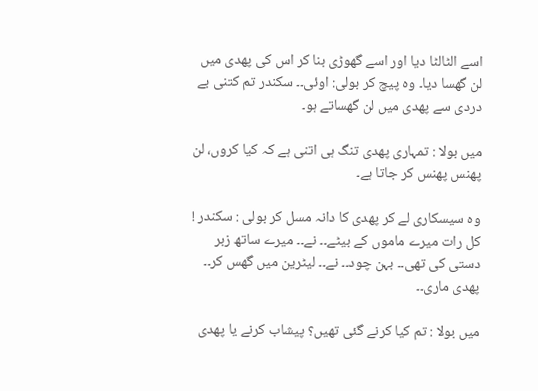اسے الٹالٹا دیا اور اسے گھوڑی بنا کر اس کی پھدی میں لن گھسا دیا۔ وہ پیچ کر بولی: اوئی۔۔ سکندر تم کتنی بے دردی سے پھدی میں لن گھساتے ہو۔

میں بولا : تمہاری پھدی تنگ ہی اتنی ہے کہ کیا کروں، لن پھنس پھنس کر جاتا ہے۔

وہ سیسكاری لے کر پھدی کا دانہ مسل کر بولی : سکندر ! کل رات میرے ماموں کے بیٹے۔۔ نے۔۔ میرے ساتھ زبر دستی کی تھی۔۔ بہن چود۔۔ نے۔۔ لیٹرین میں گھس کر۔۔ پھدی ماری۔۔

میں بولا : تم کیا کرنے گئی تھیں؟ پیشاب کرنے یا پھدی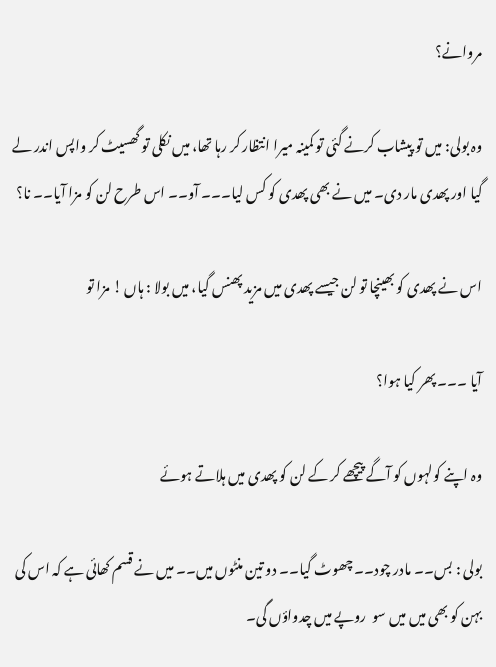مروانے؟

وہ بولی: میں تو پیشاب کرنے گئی تو کمینہ میرا انتظار کر رہا تھا، میں نکلی تو گھسیٹ کر واپس اندر لے گیا اور پھدی مار دی۔ میں نے بھی پھدی کو کس لیا۔۔۔ آو۔۔ اس طرح لن کو مزا آیا۔۔ نا؟

اس نے پھدی کو بھینچا تو لن جیسے پھدی میں مزید پھنس گیا، میں بولا : ہاں ! مزا تو

آیا ۔۔۔ پھر کیا ہوا؟

وہ اپنے کولہوں کو آگے پیچھے کر کے لن کو پھدی میں ہلاتے ہوئے

بولی : بس۔۔ مادر چود۔۔ چھوٹ گیا۔۔ دو تین منٹوں میں۔۔ میں نے قسم کھائی ہے کہ اس کی بہن کو بھی میں میں سو  روپے میں چدواؤں گی۔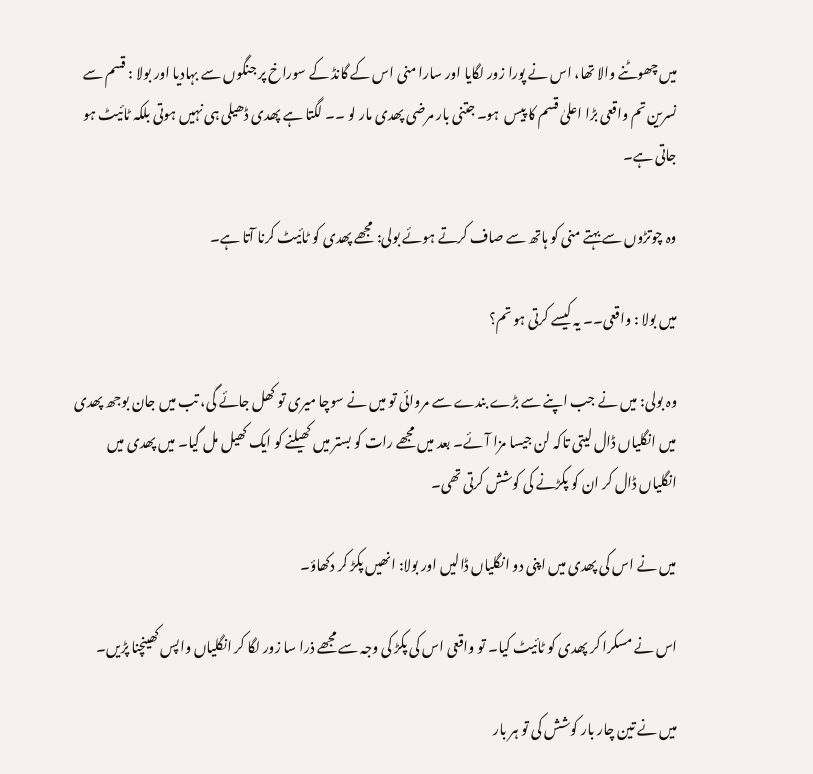میں چھوٹنے والا تھا، اس نے پورا زور لگایا اور سارا منی اس کے گانڈ کے سوراخ پر جنگوں سے بہادیا اور بولا : قسم سے نسرین تم واقعی بڑا اعلیٰ قسم کا پیس  ہو۔ جتنی بار مرضی پھدی مار لو ۔۔ لگتا ہے پھدی ڈھیلی ہی نہیں ہوتی بلکہ ٹائیٹ ہو جاتی ہے۔

وہ چوتڑوں سے بہتے منی کو ہاتھ سے صاف کرتے ہوئے بولی: مجھے پھدی کو ٹائیٹ کرنا آتا ہے۔

میں بولا : واقعی۔۔ یہ کیسے کرتی ہو تم؟

وہ بولی: میں نے جب اپنے سے بڑے بندے سے مروائی تو میں نے سوچا میری تو کھل جائے گی، تب میں جان بوجھ پھدی میں انگلیاں ڈال لیتی تاکہ لن جیسا مزا آئے۔ بعد میں مجھے رات کو بستر میں کھیلنے کو ایک کھیل مل گیا۔ میں پھدی میں انگلیاں ڈال کر ان کو پکڑنے کی کوشش کرتی تھی۔

میں نے اس کی پھدی میں اپنی دو انگلیاں ڈالیں اور بولا: انھیں پکڑ کر دکھاؤ۔

اس نے مسکرا کر پھدی کو ٹائیٹ کیا۔ تو واقعی اس کی پکڑ کی وجہ سے مجھے ذرا سا زور لگا کر انگلیاں واپس کھینچنا پڑیں۔

میں نے تین چار بار کوشش کی تو ہر بار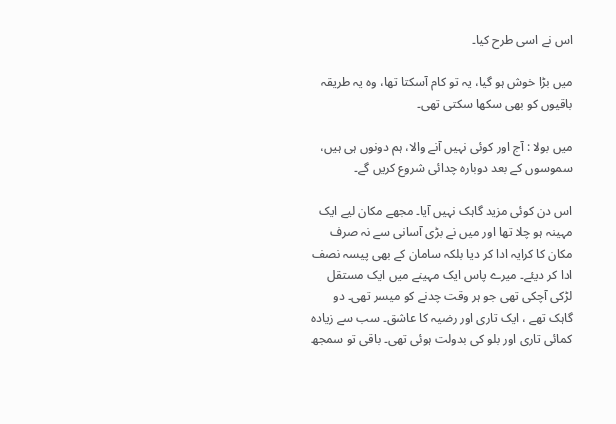اس نے اسی طرح کیا۔

میں بڑا خوش ہو گیا، یہ تو کام آسکتا تھا، وہ یہ طریقہ باقیوں کو بھی سکھا سکتی تھی۔

میں بولا : آج اور کوئی نہیں آنے والا، ہم دونوں ہی ہیں، سموسوں کے بعد دوبارہ چدائی شروع کریں گے۔

اس دن کوئی مزید گاہک نہیں آیا۔ مجھے مکان لیے ایک مہینہ ہو چلا تھا اور میں نے بڑی آسانی سے نہ صرف مکان کا کرایہ ادا کر دیا بلکہ سامان کے بھی پیسہ نصف ادا کر دیئے۔ میرے پاس ایک مہینے میں ایک مستقل لڑکی آچکی تھی جو ہر وقت چدنے کو میسر تھی۔ دو گاہک تھے ، ایک تاری اور رضیہ کا عاشق۔ سب سے زیادہ کمائی تاری اور بلو کی بدولت ہوئی تھی۔ باقی تو سمجھ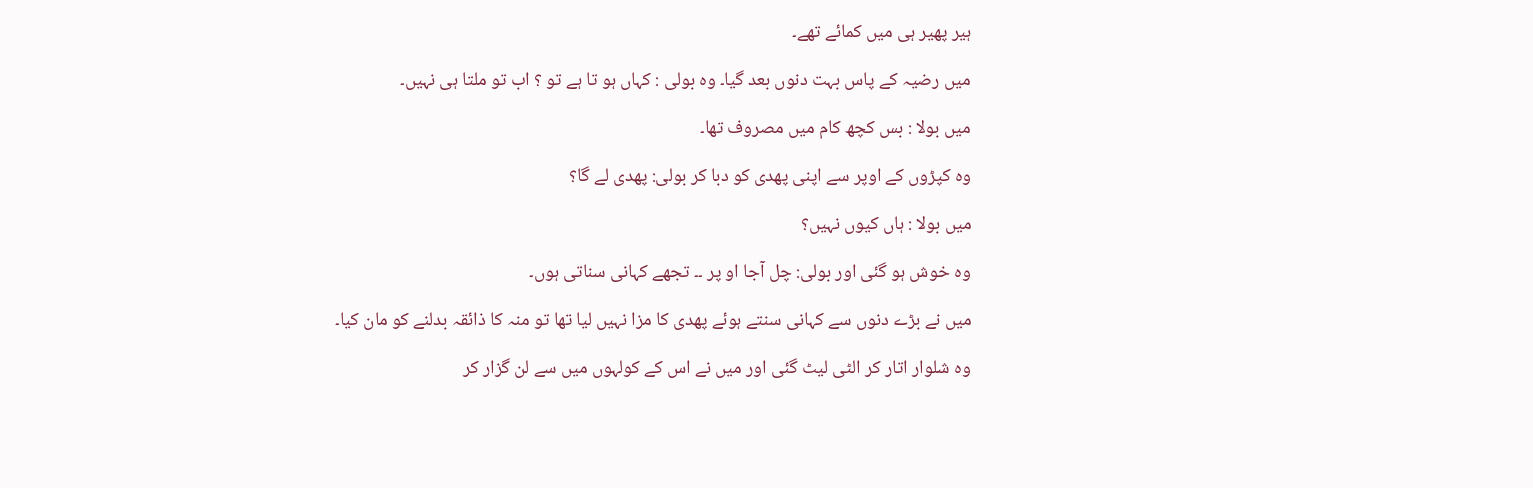ہیر پھیر ہی میں کمائے تھے۔

میں رضیہ کے پاس بہت دنوں بعد گیا۔ وہ بولی : کہاں ہو تا ہے تو ؟ اب تو ملتا ہی نہیں۔

میں بولا : بس کچھ کام میں مصروف تھا۔

وہ کپڑوں کے اوپر سے اپنی پھدی کو دبا کر بولی: پھدی لے گا؟

میں بولا : ہاں کیوں نہیں؟

وہ خوش ہو گئی اور بولی: چل آجا او پر ۔۔ تجھے کہانی سناتی ہوں۔

میں نے بڑے دنوں سے کہانی سنتے ہوئے پھدی کا مزا نہیں لیا تھا تو منہ کا ذائقہ بدلنے کو مان کیا۔

وہ شلوار اتار کر الٹی لیٹ گئی اور میں نے اس کے کولہوں میں سے لن گزار کر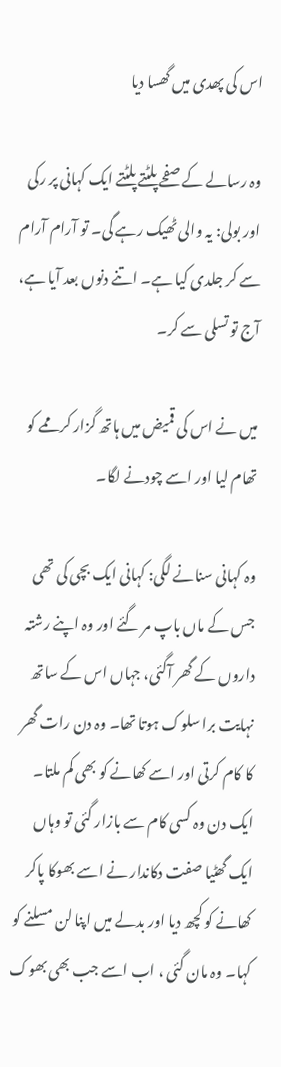اس کی پھدی میں گھسا دیا

وہ رسالے کے صفحے پلٹتے پلٹتے ایک کہانی پر رکی اور بولی: یہ والی ٹھیک رہے گی۔ تو آرام آرام سے کر جلدی کیا ہے۔ اتنے دنوں بعد آیا ہے، آج تو تسلی سے کر۔

میں نے اس کی قمیض میں ہاتھ گزار کر ممے کو تھام لیا اور اسے چودنے لگا۔

وہ کہانی سنانے لگی: کہانی ایک بچی کی تھی جس کے ماں باپ مر گئے اور وہ اپنے رشتہ داروں کے گھر آگئی، جہاں اس کے ساتھ نہایت برا سلوک ہوتا تھا۔ وہ دن رات گھر کا کام کرتی اور اسے کھانے کو بھی کم ملتا۔ ایک دن وہ کسی کام سے بازار گئی تو وہاں ایک گھٹیا صفت دکاندار نے اسے بھوکا پاکر کھانے کو کچھ دیا اور بدلے میں اپنا لن مسلنے کو کہا۔ وہ مان گئی ، اب اسے جب بھی بھوک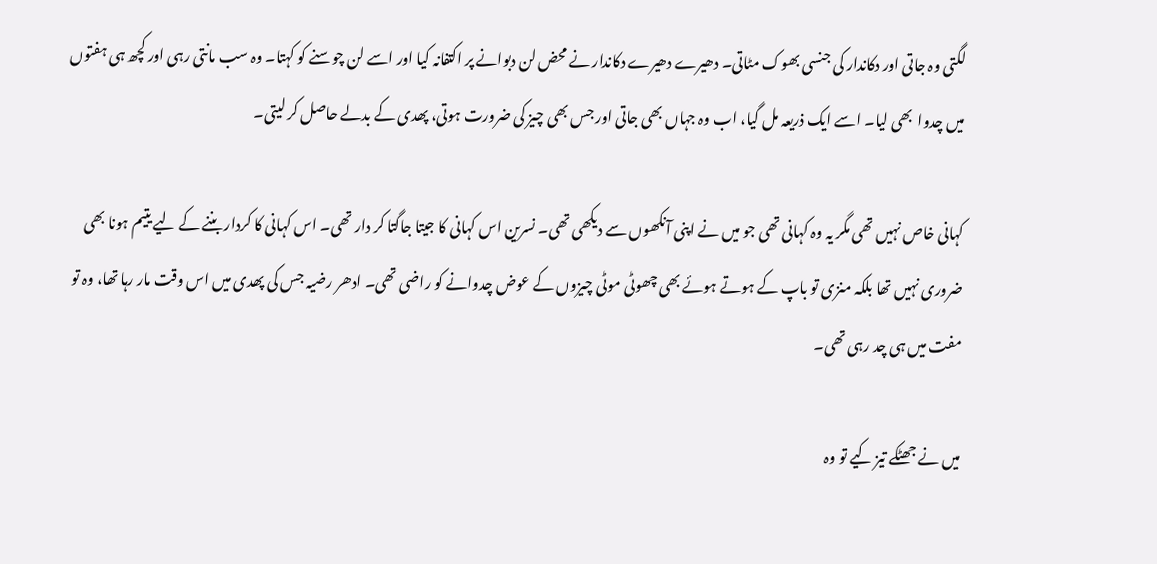لگتی وہ جاتی اور دکاندار کی جنسی بھوک مٹاتی۔ دھیرے دھیرے دکاندار نے محض لن دبوانے پر اکتفانہ کیا اور اسے لن چوسنے کو کہتا۔ وہ سب مانتی رہی اور کچھ ہی ہفتوں میں چدوا  بھی لیا۔ اسے ایک ذریعہ مل گیا، اب وہ جہاں بھی جاتی اور جس بھی چیز کی ضرورت ہوتی، پھدی کے بدلے حاصل کر لیتی۔

کہانی خاص نہیں تھی مگر یہ وہ کہانی تھی جو میں نے اپنی آنکھوں سے دیکھی تھی۔ نسرین اس کہانی کا جیتا جاگتا کر دار تھی۔ اس کہانی کا کردار بننے کے لیے یتیم ہونا بھی ضروری نہیں تھا بلکہ منزی تو باپ کے ہوتے ہوئے بھی چھوٹی موٹی چیزوں کے عوض چدوانے کو راضی تھی۔ ادھر رضیہ جس کی پھدی میں اس وقت مار رہا تھا، وہ تو مفت میں ہی چد رہی تھی۔

میں نے جھٹکے تیز کیے تو وہ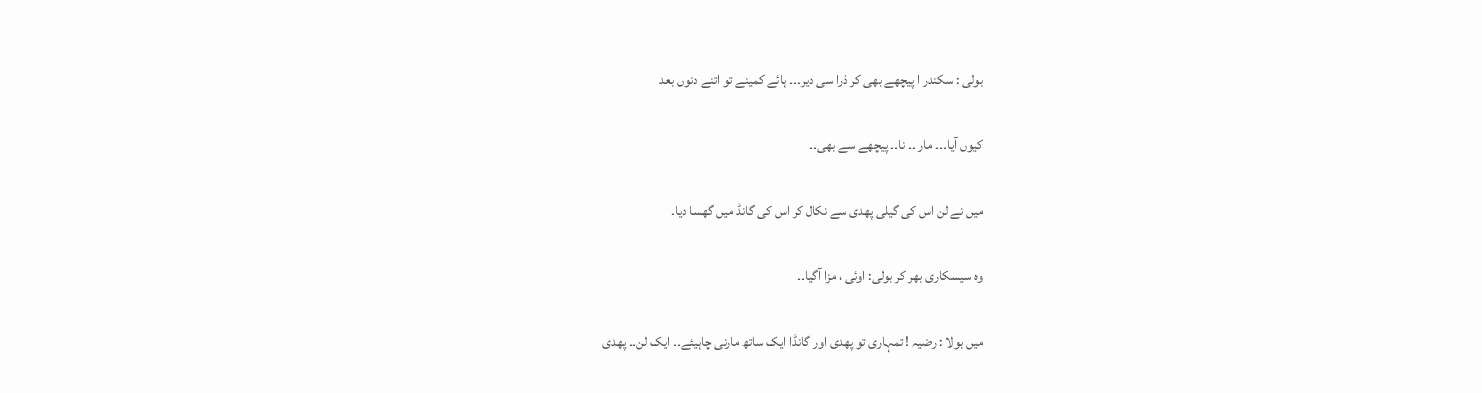بولی : سکندر ا پیچھے بھی کر ذرا سی دیر۔۔۔ ہائے کمینے تو اتنے دنوں بعد

کیوں آیا۔۔۔ مار ۔۔ نا۔۔ پیچھے سے بھی۔۔

میں نے لن اس کی گیلی پھدی سے نکال کر اس کی گانڈ میں گھسا دیا۔

وہ سیسکاری بھر کر بولی: اوئی ، مزا آگیا۔۔

میں بولا : رضیہ ! تمہاری تو پھدی اور گانڈا ایک ساتھ مارنی چاہیئے۔۔ ایک لن۔۔ پھدی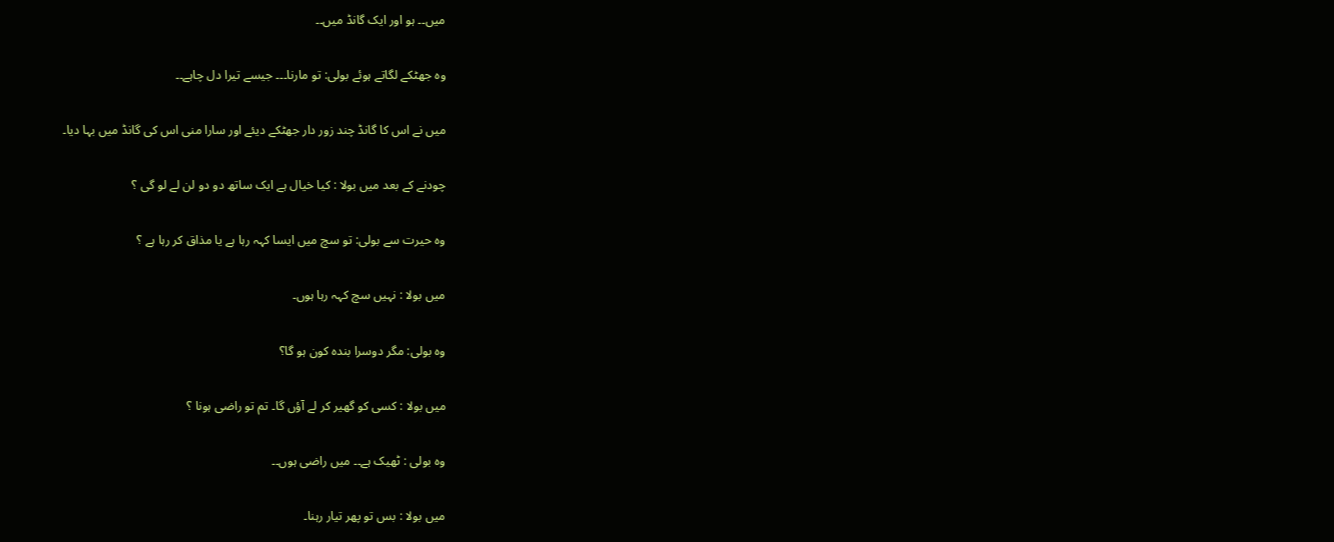میں۔۔ ہو اور ایک گانڈ میں۔۔

وہ جھٹکے لگاتے ہوئے بولی: تو مارنا۔۔۔ جیسے تیرا دل چاہے۔۔

میں نے اس کا گانڈ چند زور دار جھٹکے دیئے اور سارا منی اس کی گانڈ میں بہا دیا۔

چودنے کے بعد میں بولا : کیا خیال ہے ایک ساتھ دو دو لن لے لو گی ؟

وہ حیرت سے بولی: تو سچ میں ایسا کہہ رہا ہے یا مذاق کر رہا ہے ؟

میں بولا : نہیں سچ کہہ رہا ہوں۔

وہ بولی: مگر دوسرا بندہ کون ہو گا؟

میں بولا : کسی کو گھیر کر لے آؤں گا۔ تم تو راضی ہونا ؟

وہ بولی : ٹھیک ہے۔۔ میں راضی ہوں۔۔

میں بولا : بس تو پھر تیار رہنا۔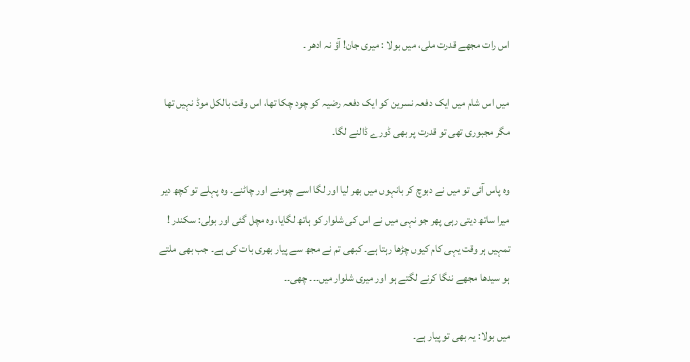اس رات مجھے قدرت ملی، میں بولا : میری جان! آؤ نہ ادھر ۔

میں اس شام میں ایک دفعہ نسرین کو ایک دفعہ رضیہ کو چود چکا تھا، اس وقت بالکل موڈ نہیں تھا مگر مجبوری تھی تو قدرت پر بھی ڈورے ڈالنے لگا۔

وہ پاس آئی تو میں نے دبوچ کر بانہوں میں بھر لیا اور لگا اسے چومنے اور چاٹنے۔ وہ پہلے تو کچھ دیر میرا ساتھ دیتی رہی پھر جو نہی میں نے اس کی شلوار کو ہاتھ لگایا، وہ مچل گئی اور بولی: سکندر ! تمہیں ہر وقت یہی کام کیوں چڑھا رہتا ہے۔ کبھی تم نے مجھ سے پیار بھری بات کی ہے۔ جب بھی ملتے ہو سیدھا مجھے ننگا کرنے لگتے ہو اور میری شلوار میں۔۔۔ چھی۔۔

میں بولا: یہ بھی تو پیار ہے۔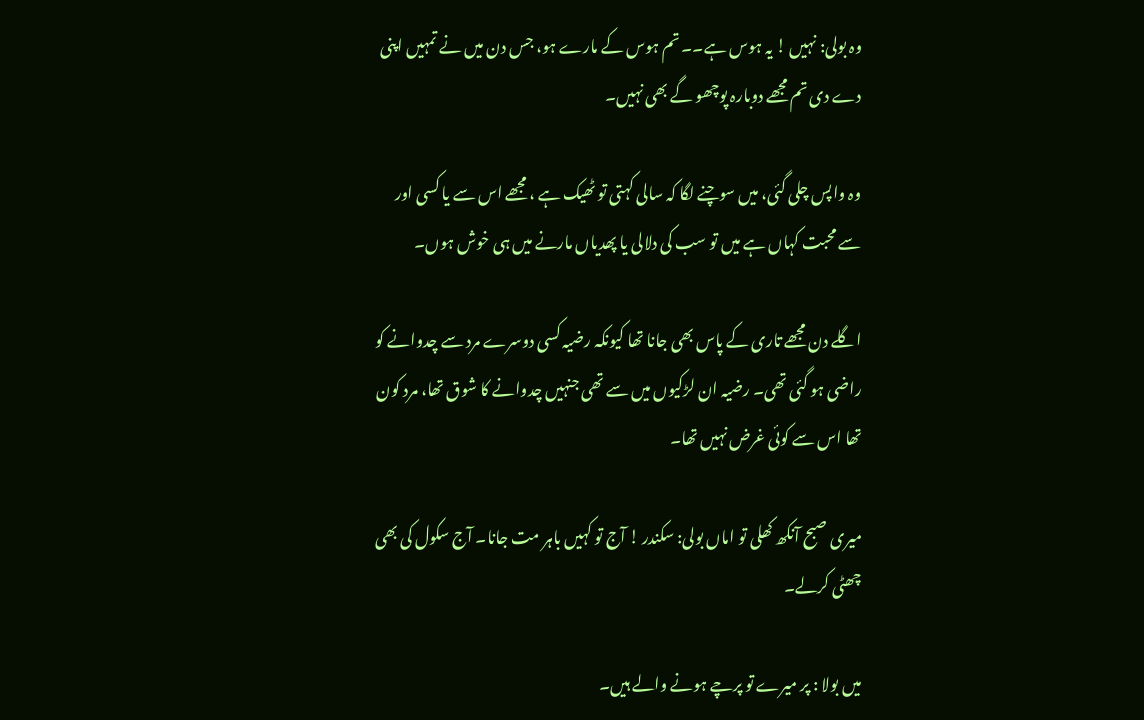وہ بولی: نہیں ! یہ ہوس ہے۔۔ تم ہوس کے مارے ہو، جس دن میں نے تمہیں اپنی دے دی تم مجھے دوبارہ پوچھو گے بھی نہیں۔

وہ واپس چلی گئی، میں سوچنے لگا کہ سالی کہتی تو ٹھیک ہے ، مجھے اس سے یا کسی اور سے محبت کہاں ہے میں تو سب کی دلالی یا پھدیاں مارنے میں ہی خوش ہوں۔

اگلے دن مجھے تاری کے پاس بھی جانا تھا کیونکہ رضیہ کسی دوسرے مرد سے چدوانے کو راضی ہو گئی تھی۔ رضیہ ان لڑکیوں میں سے تھی جنہیں چدوانے کا شوق تھا، مرد کون تھا اس سے کوئی غرض نہیں تھا۔

میری صبح آنکھ کھلی تو اماں بولی: سکندر ! آج تو کہیں باہر مت جانا۔ آج سکول کی بھی چھٹی کرلے۔

میں بولا : پر میرے تو پرچے ہونے والے ہیں۔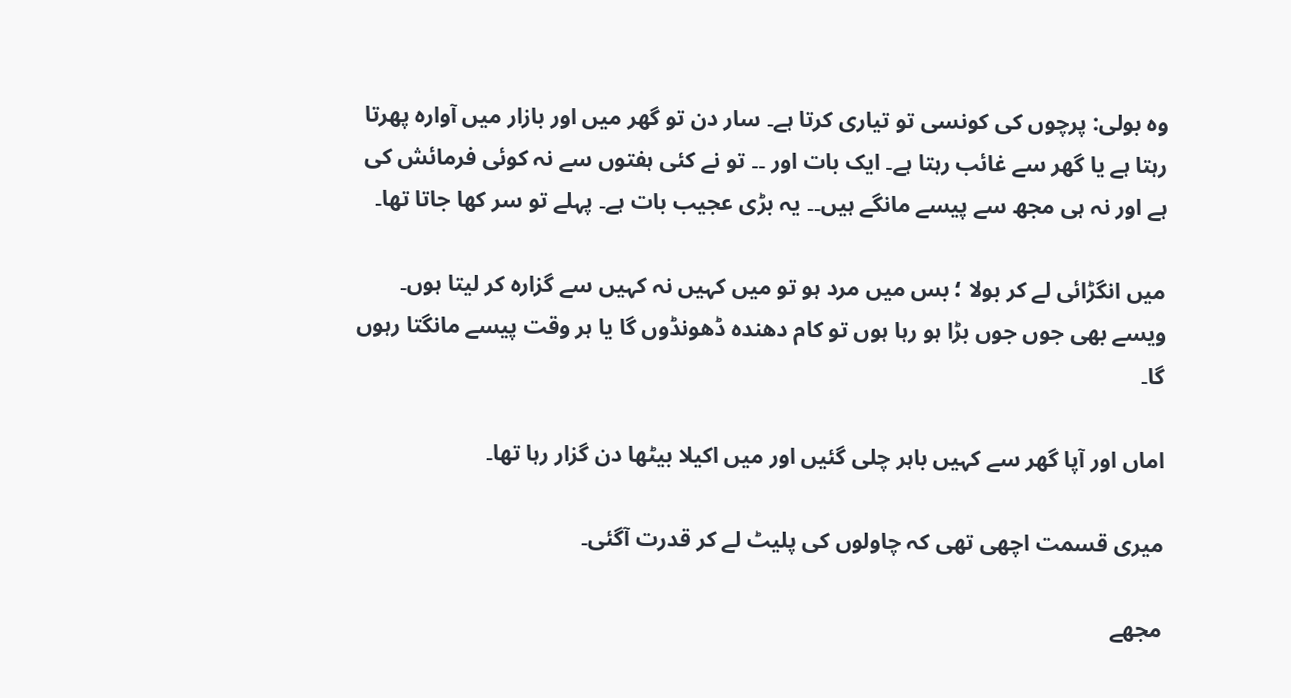وہ بولی: پرچوں کی کونسی تو تیاری کرتا ہے۔ سار دن تو گھر میں اور بازار میں آوارہ پھرتا رہتا ہے یا گھر سے غائب رہتا ہے۔ ایک بات اور ۔۔ تو نے کئی ہفتوں سے نہ کوئی فرمائش کی ہے اور نہ ہی مجھ سے پیسے مانگے ہیں۔۔ یہ بڑی عجیب بات ہے۔ پہلے تو سر کھا جاتا تھا۔

میں انگڑائی لے کر بولا ؛ بس میں مرد ہو تو میں کہیں نہ کہیں سے گزارہ کر لیتا ہوں۔ ویسے بھی جوں جوں بڑا ہو رہا ہوں تو کام دھندہ ڈھونڈوں گا یا ہر وقت پیسے مانگتا رہوں گا۔

اماں اور آپا گھر سے کہیں باہر چلی گئیں اور میں اکیلا بیٹھا دن گزار رہا تھا۔

میری قسمت اچھی تھی کہ چاولوں کی پلیٹ لے کر قدرت آگئی۔

مجھے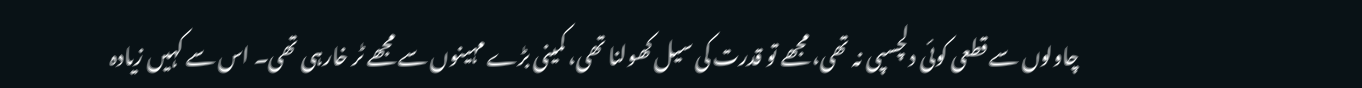چاولوں سے قطعی کوئی دلچسپی نہ تھی، مجھے تو قدرت کی سیل کھولنا تھی، کمینی بڑے مہینوں سے مجھے ٹر خارہی تھی۔ اس سے کہیں زیادہ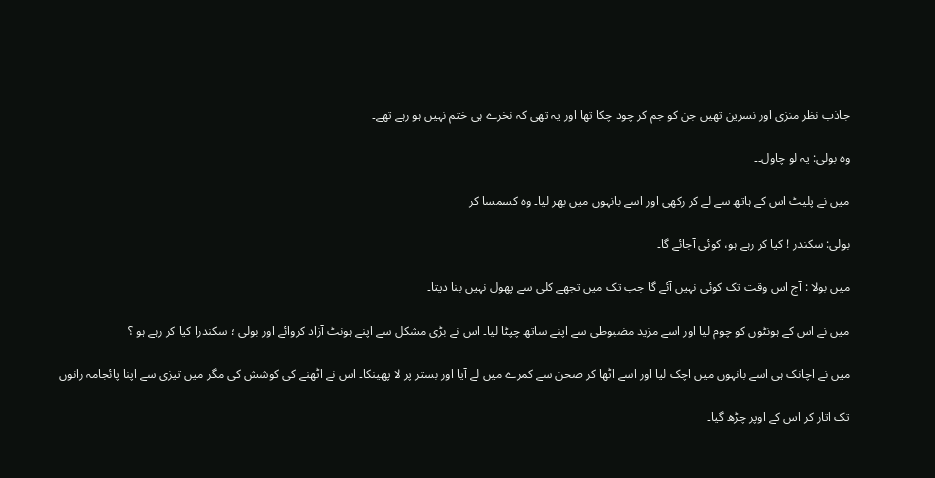جاذب نظر منزی اور نسرین تھیں جن کو جم کر چود چکا تھا اور یہ تھی کہ نخرے ہی ختم نہیں ہو رہے تھے۔

وہ بولی: یہ لو چاول۔۔

میں نے پلیٹ اس کے ہاتھ سے لے کر رکھی اور اسے بانہوں میں بھر لیا۔ وہ کسمسا کر

بولی: سکندر ! کیا کر رہے ہو، کوئی آجائے گا۔

میں بولا : آج اس وقت تک کوئی نہیں آئے گا جب تک میں تجھے کلی سے پھول نہیں بنا دیتا۔

میں نے اس کے ہونٹوں کو چوم لیا اور اسے مزید مضبوطی سے اپنے ساتھ چپٹا لیا۔ اس نے بڑی مشکل سے اپنے ہونٹ آزاد کروائے اور بولی ؛ سکندرا کیا کر رہے ہو ؟

میں نے اچانک ہی اسے بانہوں میں اچک لیا اور اسے اٹھا کر صحن سے کمرے میں لے آیا اور بستر پر لا پھینکا۔ اس نے اٹھنے کی کوشش کی مگر میں تیزی سے اپنا پائجامہ رانوں

تک اتار کر اس کے اوپر چڑھ گیا۔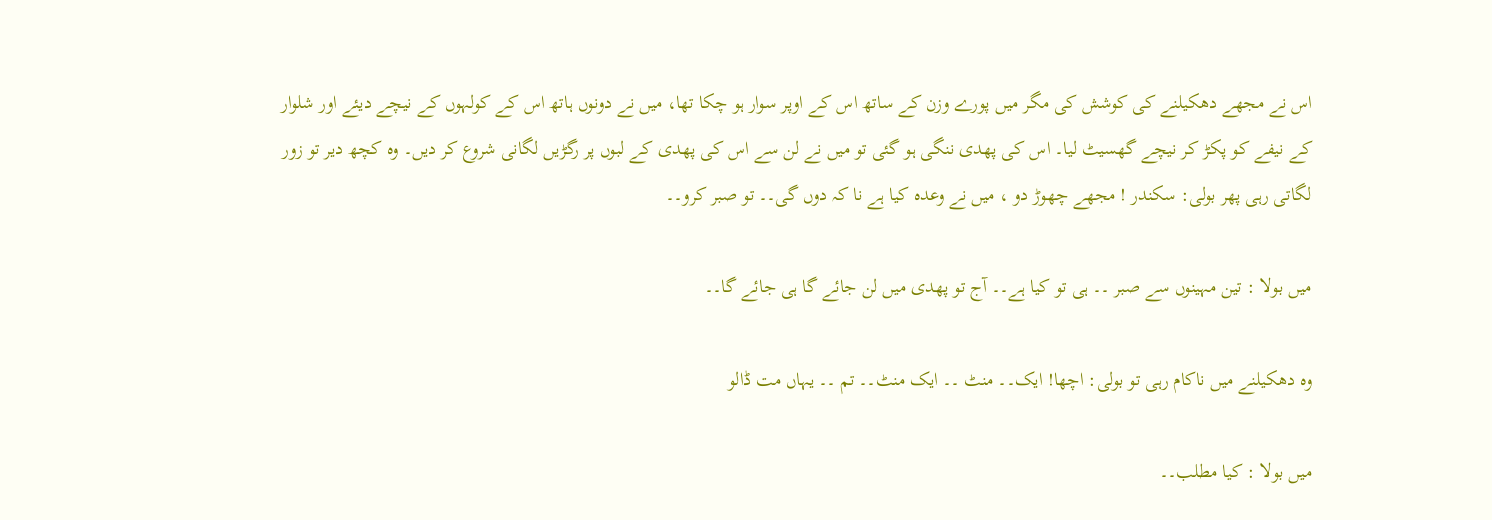اس نے مجھے دھکیلنے کی کوشش کی مگر میں پورے وزن کے ساتھ اس کے اوپر سوار ہو چکا تھا، میں نے دونوں ہاتھ اس کے کولہوں کے نیچے دیئے اور شلوار کے نیفے کو پکڑ کر نیچے گھسیٹ لیا۔ اس کی پھدی ننگی ہو گئی تو میں نے لن سے اس کی پھدی کے لبوں پر رگڑیں لگانی شروع کر دیں۔ وہ کچھ دیر تو زور لگاتی رہی پھر بولی: سکندر ! مجھے چھوڑ دو ، میں نے وعدہ کیا ہے نا کہ دوں گی۔۔ تو صبر کرو۔۔

میں بولا : تین مہینوں سے صبر ۔۔ ہی تو کیا ہے۔۔ آج تو پھدی میں لن جائے گا ہی جائے گا۔۔

وہ دھکیلنے میں ناکام رہی تو بولی: اچھا! ایک۔۔ منٹ ۔۔ ایک منٹ۔۔ تم ۔۔ یہاں مت ڈالو

میں بولا : کیا مطلب۔۔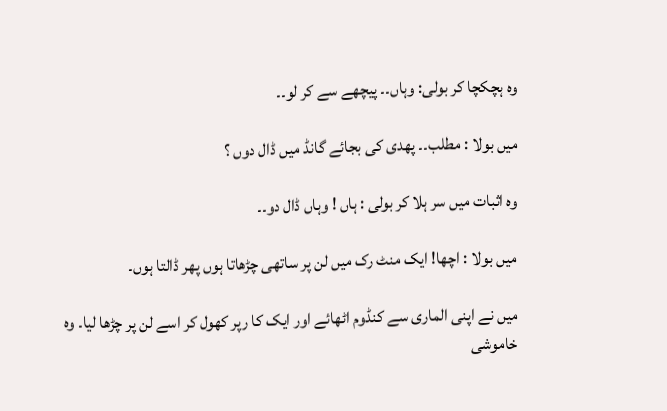وہ ہچکچا کر بولی: وہاں۔۔ پیچھے سے کر لو۔۔

میں بولا : مطلب۔۔ پھدی کی بجائے گانڈ میں ڈال دوں ؟

وہ اثبات میں سر ہلا کر بولی : ہاں ! وہاں ڈال دو۔۔

میں بولا : اچھا! ایک منٹ رک میں لن پر ساتھی چڑھاتا ہوں پھر ڈالتا ہوں۔

میں نے اپنی الماری سے کنڈوم اٹھائے اور ایک کا رپر کھول کر اسے لن پر چڑھا لیا۔ وہ خاموشی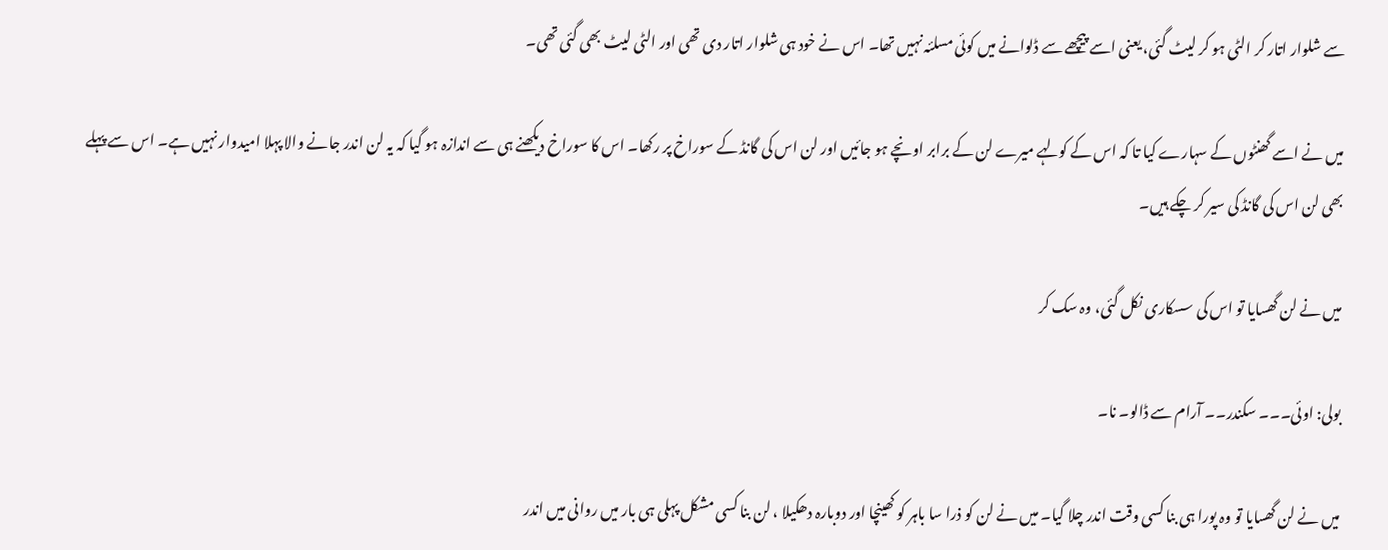سے شلوار اتار کر الٹی ہو کر لیٹ گئی، یعنی اسے پیچھے سے ڈلوانے میں کوئی مسلئہ نہیں تھا۔ اس نے خود ہی شلوار اتار دی تھی اور الٹی لیٹ بھی گئی تھی۔

میں نے اسے گھنٹوں کے سہارے کیا تا کہ اس کے کولہے میرے لن کے برابر اونچے ہو جائیں اور لن اس کی گانڈ کے سوراخ پر رکھا۔ اس کا سوراخ دیکھنے ہی سے اندازہ ہو گیا کہ یہ لن اندر جانے والا پہلا امیدوار نہیں ہے۔ اس سے پہلے بھی لن اس کی گانڈ کی سیر کر چکے ہیں۔

میں نے لن گھسایا تو اس کی سسکاری نکل گئی، وہ سک کر

بولی: اوئی۔۔۔ سکندر۔۔ آرام سے ڈالو۔ نا۔

میں نے لن گھسایا تو وہ پورا ہی بنا کسی وقت اندر چلا گیا۔ میں نے لن کو ذرا سا باہر کو کھینچا اور دوبارہ دھکیلا ، لن بنا کسی مشکل پہلی ہی بار میں روانی میں اندر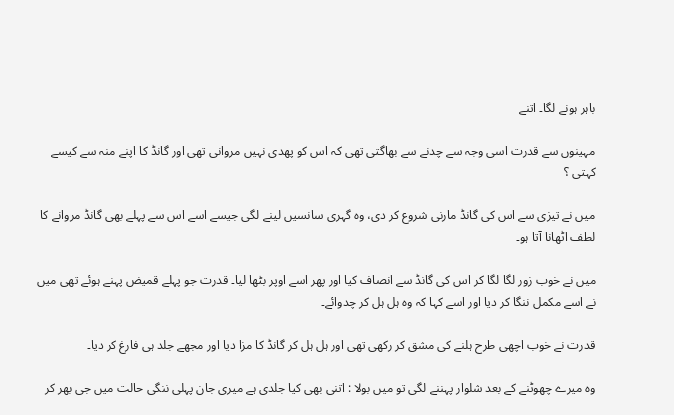باہر ہونے لگا۔ اتنے

مہینوں سے قدرت اسی وجہ سے چدنے سے بھاگتی تھی کہ اس کو پھدی نہیں مروانی تھی اور گانڈ کا اپنے منہ سے کیسے کہتی ؟

میں نے تیزی سے اس کی گانڈ مارنی شروع کر دی، وہ گہری سانسیں لینے لگی جیسے اسے اس سے پہلے بھی گانڈ مروانے کا لطف اٹھانا آتا ہو۔

میں نے خوب زور لگا لگا کر اس کی گانڈ سے انصاف کیا اور پھر اسے اوپر بٹھا لیا۔ قدرت جو پہلے قمیض پہنے ہوئے تھی میں نے اسے مکمل ننگا کر دیا اور اسے کہا کہ وہ ہل ہل کر چدوائے۔

قدرت نے خوب اچھی طرح ہلنے کی مشق کر رکھی تھی اور ہل ہل کر گانڈ کا مزا دیا اور مجھے جلد ہی فارغ کر دیا۔

وہ میرے چھوٹنے کے بعد شلوار پہننے لگی تو میں بولا : اتنی بھی کیا جلدی ہے میری جان پہلی ننگی حالت میں جی بھر کر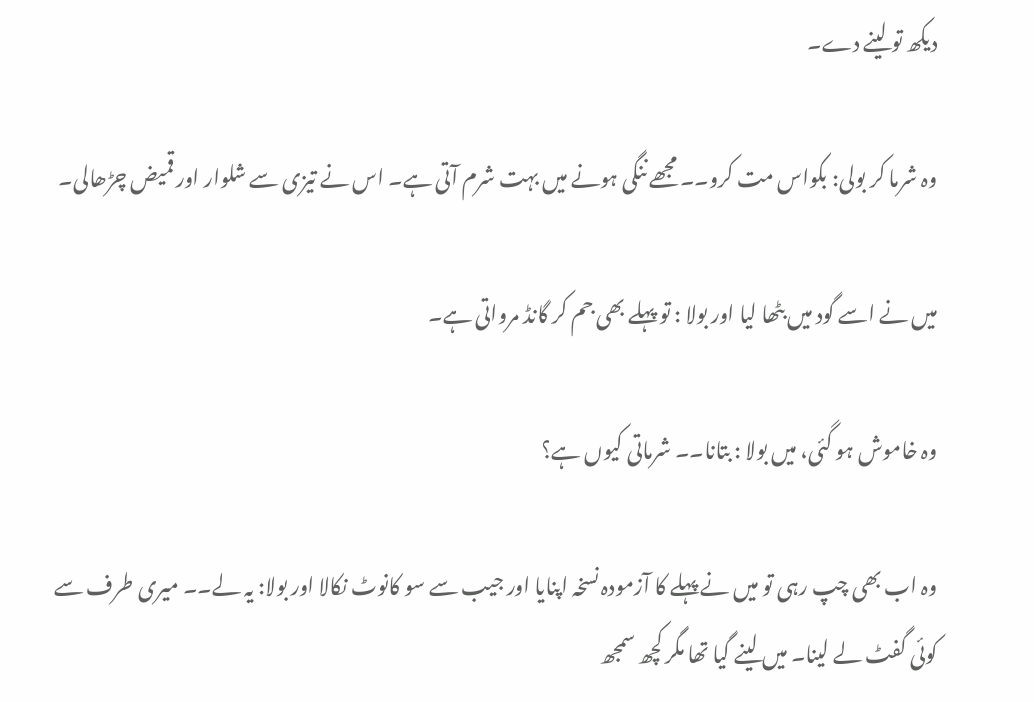دیکھ تو لینے دے۔

وہ شرما کر بولی: بکواس مت کرو۔۔ مجھے ننگی ہونے میں بہت شرم آتی ہے۔ اس نے تیزی سے شلوار اور قمیض چڑھالی۔

میں نے اسے گود میں بٹھا لیا اور بولا : تو پہلے بھی جم کر گانڈ مرواتی ہے۔

وہ خاموش ہو گئی، میں بولا : بتانا۔۔ شرماتی کیوں ہے؟

وہ اب بھی چپ رہی تو میں نے پہلے کا آزمودہ نسخہ اپنایا اور جیب سے سو کانوٹ نکالا اور بولا: یہ لے۔۔ میری طرف سے کوئی گفٹ لے لینا۔ میں لینے گیا تھا مگر کچھ سمجھ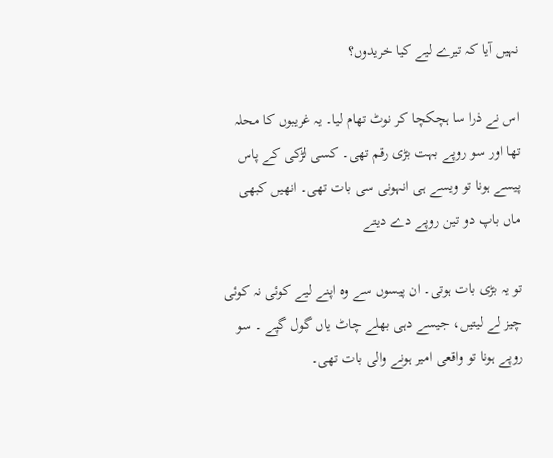نہیں آیا کہ تیرے لیے کیا خریدوں؟

اس نے ذرا سا ہچکچا کر نوٹ تھام لیا۔ یہ غریبوں کا محلہ تھا اور سو روپے بہت بڑی رقم تھی۔ کسی لڑکی کے پاس پیسے ہونا تو ویسے ہی انہونی سی بات تھی۔ انھیں کبھی ماں باپ دو تین روپے دے دیتے

تو یہ بڑی بات ہوتی۔ ان پیسوں سے وہ اپنے لیے کوئی نہ کوئی چیز لے لیتیں، جیسے دہی بھلے چاٹ یاں گول گپے ۔ سو روپے ہونا تو واقعی امیر ہونے والی بات تھی۔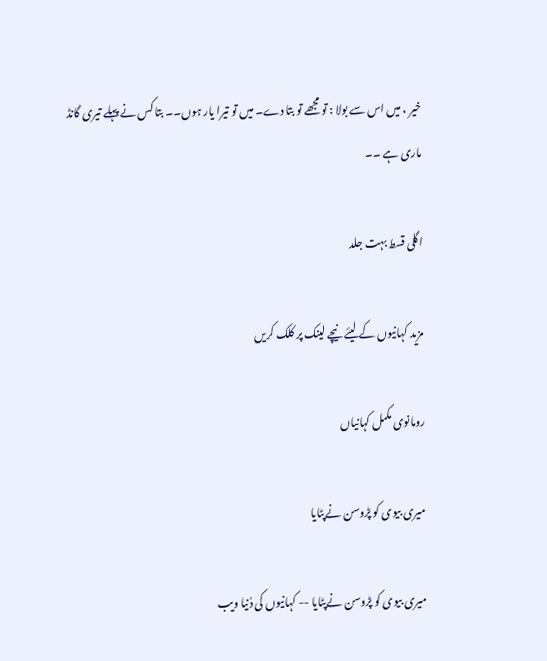خیر ، میں اس سے بولا : تو مجھے تو بتا دے۔ میں تو تیرا یار ہوں۔۔ بتا کس نے پہلے تیری گانڈ ماری ہے ۔۔

اگلی قسط بہت جلد

مزید کہانیوں کے لیئے نیچے لینک پر کلک کریں

رومانوی مکمل کہانیاں

میری بیوی کو پڑوسن نےپٹایا

میری بیوی کو پڑوسن نےپٹایا -- کہانیوں کی دُنیا ویب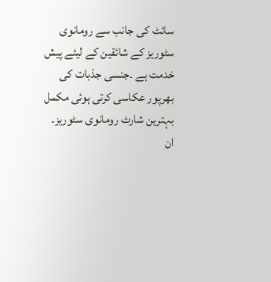سائٹ کی جانب سے رومانوی سٹوریز کے شائقین کے لیئے پیش خدمت ہے ۔جنسی جذبات کی بھرپور عکاسی کرتی ہوئی مکمل بہترین شارٹ رومانوی سٹوریز۔ ان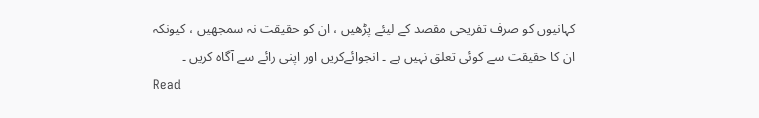کہانیوں کو صرف تفریحی مقصد کے لیئے پڑھیں ، ان کو حقیقت نہ سمجھیں ، کیونکہ ان کا حقیقت سے کوئی تعلق نہیں ہے ۔ انجوائےکریں اور اپنی رائے سے آگاہ کریں ۔
Read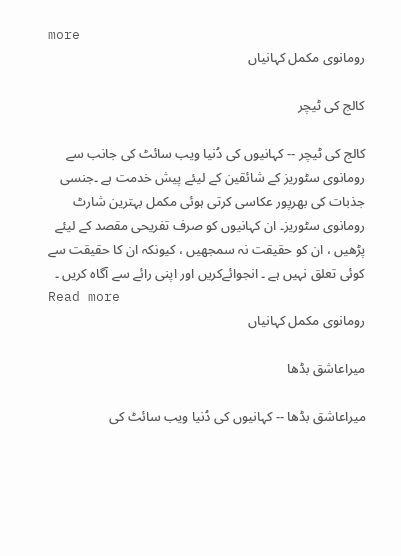more
رومانوی مکمل کہانیاں

کالج کی ٹیچر

کالج کی ٹیچر -- کہانیوں کی دُنیا ویب سائٹ کی جانب سے رومانوی سٹوریز کے شائقین کے لیئے پیش خدمت ہے ۔جنسی جذبات کی بھرپور عکاسی کرتی ہوئی مکمل بہترین شارٹ رومانوی سٹوریز۔ ان کہانیوں کو صرف تفریحی مقصد کے لیئے پڑھیں ، ان کو حقیقت نہ سمجھیں ، کیونکہ ان کا حقیقت سے کوئی تعلق نہیں ہے ۔ انجوائےکریں اور اپنی رائے سے آگاہ کریں ۔
Read more
رومانوی مکمل کہانیاں

میراعاشق بڈھا

میراعاشق بڈھا -- کہانیوں کی دُنیا ویب سائٹ کی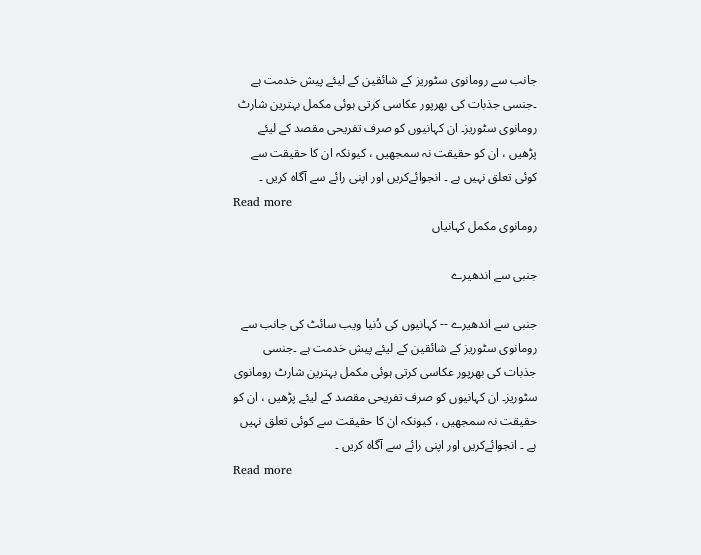جانب سے رومانوی سٹوریز کے شائقین کے لیئے پیش خدمت ہے ۔جنسی جذبات کی بھرپور عکاسی کرتی ہوئی مکمل بہترین شارٹ رومانوی سٹوریز۔ ان کہانیوں کو صرف تفریحی مقصد کے لیئے پڑھیں ، ان کو حقیقت نہ سمجھیں ، کیونکہ ان کا حقیقت سے کوئی تعلق نہیں ہے ۔ انجوائےکریں اور اپنی رائے سے آگاہ کریں ۔
Read more
رومانوی مکمل کہانیاں

جنبی سے اندھیرے

جنبی سے اندھیرے -- کہانیوں کی دُنیا ویب سائٹ کی جانب سے رومانوی سٹوریز کے شائقین کے لیئے پیش خدمت ہے ۔جنسی جذبات کی بھرپور عکاسی کرتی ہوئی مکمل بہترین شارٹ رومانوی سٹوریز۔ ان کہانیوں کو صرف تفریحی مقصد کے لیئے پڑھیں ، ان کو حقیقت نہ سمجھیں ، کیونکہ ان کا حقیقت سے کوئی تعلق نہیں ہے ۔ انجوائےکریں اور اپنی رائے سے آگاہ کریں ۔
Read more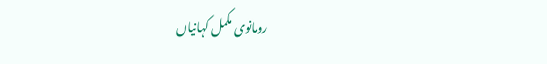رومانوی مکمل کہانیاں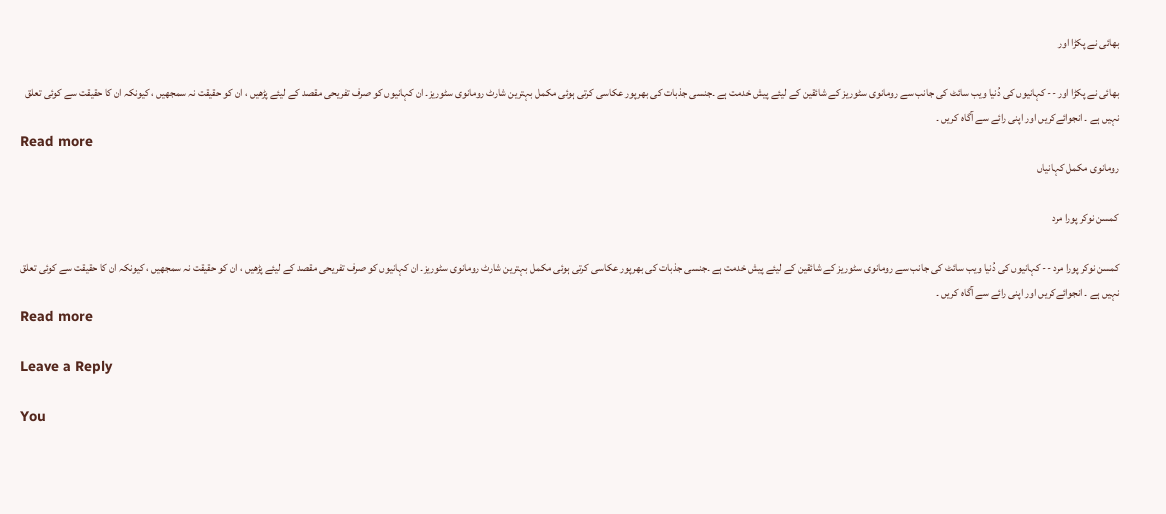بھائی نے پکڑا اور

بھائی نے پکڑا اور -- کہانیوں کی دُنیا ویب سائٹ کی جانب سے رومانوی سٹوریز کے شائقین کے لیئے پیش خدمت ہے ۔جنسی جذبات کی بھرپور عکاسی کرتی ہوئی مکمل بہترین شارٹ رومانوی سٹوریز۔ ان کہانیوں کو صرف تفریحی مقصد کے لیئے پڑھیں ، ان کو حقیقت نہ سمجھیں ، کیونکہ ان کا حقیقت سے کوئی تعلق نہیں ہے ۔ انجوائےکریں اور اپنی رائے سے آگاہ کریں ۔
Read more
رومانوی مکمل کہانیاں

کمسن نوکر پورا مرد

کمسن نوکر پورا مرد -- کہانیوں کی دُنیا ویب سائٹ کی جانب سے رومانوی سٹوریز کے شائقین کے لیئے پیش خدمت ہے ۔جنسی جذبات کی بھرپور عکاسی کرتی ہوئی مکمل بہترین شارٹ رومانوی سٹوریز۔ ان کہانیوں کو صرف تفریحی مقصد کے لیئے پڑھیں ، ان کو حقیقت نہ سمجھیں ، کیونکہ ان کا حقیقت سے کوئی تعلق نہیں ہے ۔ انجوائےکریں اور اپنی رائے سے آگاہ کریں ۔
Read more

Leave a Reply

You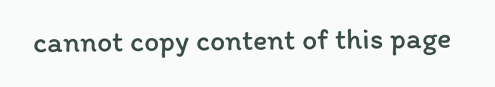cannot copy content of this page